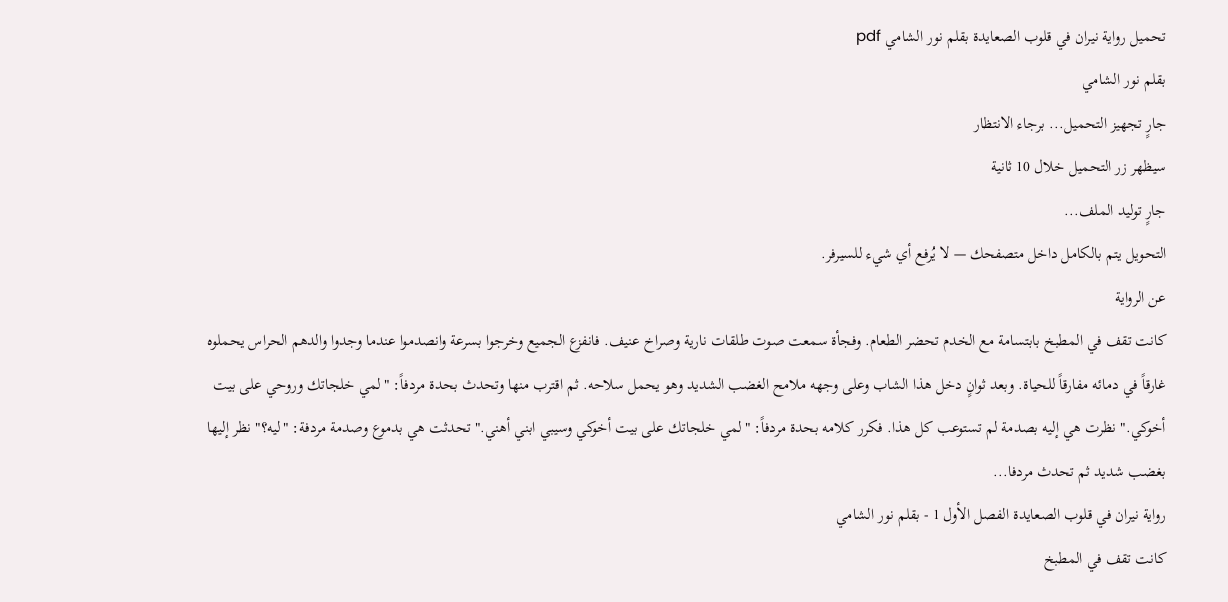تحميل رواية نيران في قلوب الصعايدة بقلم نور الشامي pdf
بقلم نور الشامي
جارٍ تجهيز التحميل... برجاء الانتظار
سيظهر زر التحميل خلال 10 ثانية
جارٍ توليد الملف...
التحويل يتم بالكامل داخل متصفحك — لا يُرفع أي شيء للسيرفر.
عن الرواية
كانت تقف في المطبخ بابتسامة مع الخدم تحضر الطعام. وفجأة سمعت صوت طلقات نارية وصراخ عنيف. فانفزع الجميع وخرجوا بسرعة وانصدموا عندما وجدوا والدهم الحراس يحملوه غارقاً في دمائه مفارقاً للحياة. وبعد ثوانٍ دخل هذا الشاب وعلى وجهه ملامح الغضب الشديد وهو يحمل سلاحه. ثم اقترب منها وتحدث بحدة مردفاً: "لمي خلجاتك وروحي على بيت أخوكي." نظرت هي إليه بصدمة لم تستوعب كل هذا. فكرر كلامه بحدة مردفاً: "لمي خلجاتك على بيت أخوكي وسيبي ابني أهني." تحدثت هي بدموع وصدمة مردفة: "ليه؟" نظر إليها بغضب شديد ثم تحدث مردفا...
رواية نيران في قلوب الصعايدة الفصل الأول 1 - بقلم نور الشامي
كانت تقف في المطبخ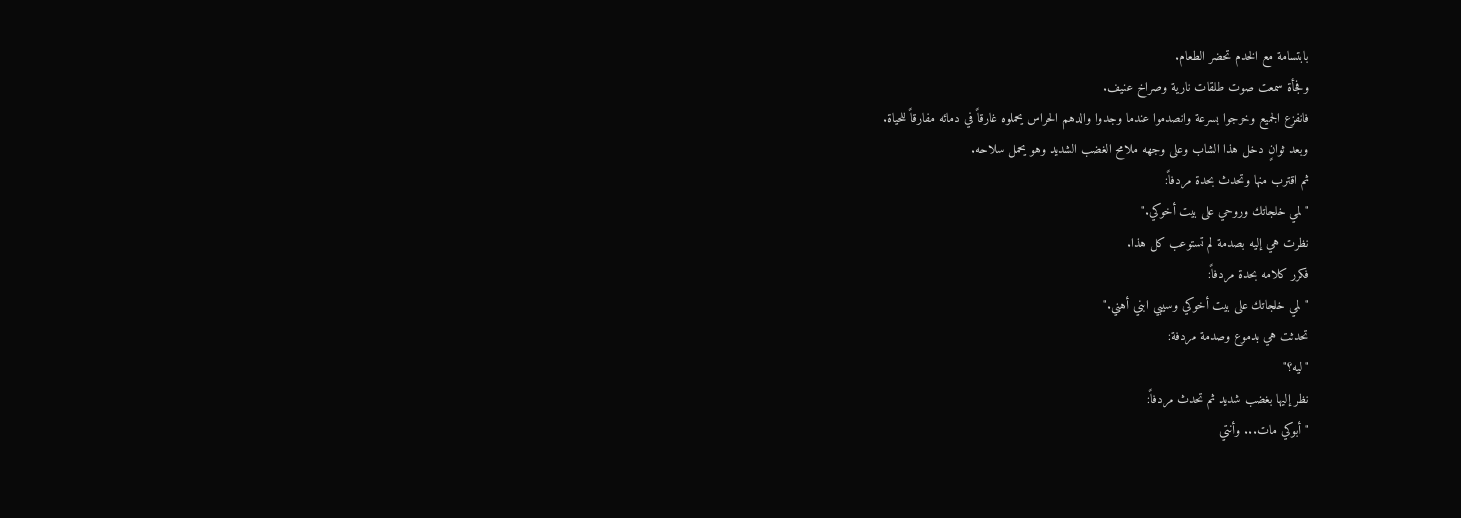بابتسامة مع الخدم تحضر الطعام.
وفجأة سمعت صوت طلقات نارية وصراخ عنيف.
فانفزع الجميع وخرجوا بسرعة وانصدموا عندما وجدوا والدهم الحراس يحملوه غارقاً في دمائه مفارقاً للحياة.
وبعد ثوانٍ دخل هذا الشاب وعلى وجهه ملامح الغضب الشديد وهو يحمل سلاحه.
ثم اقترب منها وتحدث بحدة مردفاً:
"لمي خلجاتك وروحي على بيت أخوكي."
نظرت هي إليه بصدمة لم تستوعب كل هذا.
فكرر كلامه بحدة مردفاً:
"لمي خلجاتك على بيت أخوكي وسيبي ابني أهني."
تحدثت هي بدموع وصدمة مردفة:
"ليه؟"
نظر إليها بغضب شديد ثم تحدث مردفاً:
"أبوكي مات... وأنتي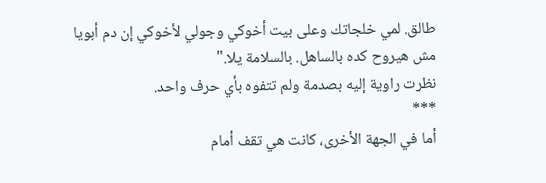طالق. لمي خلجاتك وعلى بيت أخوكي وجولي لأخوكي إن دم أبويا مش هيروح كده بالساهل. بالسلامة يلا."
نظرت راوية إليه بصدمة ولم تتفوه بأي حرف واحد.
***
أما في الجهة الأخرى، كانت هي تقف أمام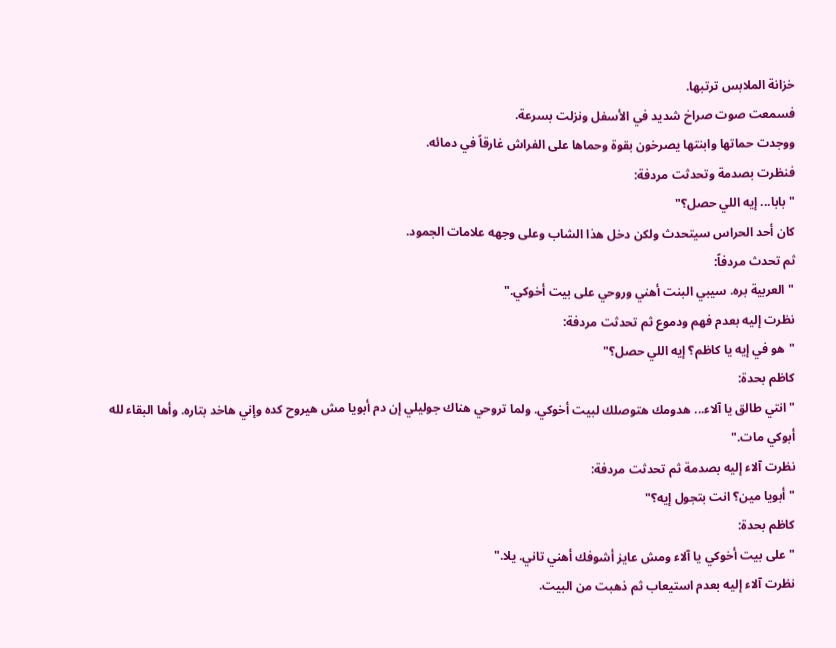خزانة الملابس ترتبها.
فسمعت صوت صراخ شديد في الأسفل ونزلت بسرعة.
ووجدت حماتها وابنتها يصرخون بقوة وحماها على الفراش غارقاً في دمائه.
فنظرت بصدمة وتحدثت مردفة:
"بابا... إيه اللي حصل؟"
كان أحد الحراس سيتحدث ولكن دخل هذا الشاب وعلى وجهه علامات الجمود.
ثم تحدث مردفاً:
"العربية بره. سيبي البنت أهني وروحي على بيت أخوكي."
نظرت إليه بعدم فهم ودموع ثم تحدثت مردفة:
"هو في إيه يا كاظم؟ إيه اللي حصل؟"
كاظم بحدة:
"انتي طالق يا آلاء... هدومك هتوصلك لبيت أخوكي. ولما تروحي هناك جوليلي إن دم أبويا مش هيروح كده وإني هاخد بتاره. وأها البقاء لله أبوكي مات."
نظرت آلاء إليه بصدمة ثم تحدثت مردفة:
"أبويا مين؟ انت بتجول إيه؟"
كاظم بحدة:
"على بيت أخوكي يا آلاء ومش عايز أشوفك أهني تاني. يلا."
نظرت آلاء إليه بعدم استيعاب ثم ذهبت من البيت.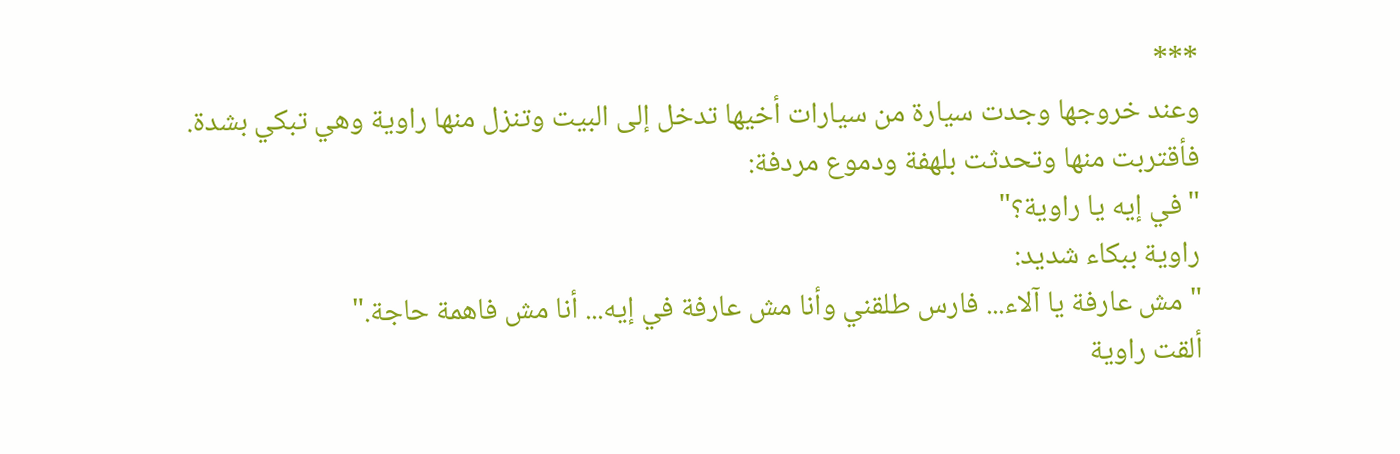***
وعند خروجها وجدت سيارة من سيارات أخيها تدخل إلى البيت وتنزل منها راوية وهي تبكي بشدة.
فأقتربت منها وتحدثت بلهفة ودموع مردفة:
"في إيه يا راوية؟"
راوية ببكاء شديد:
"مش عارفة يا آلاء... فارس طلقني وأنا مش عارفة في إيه... أنا مش فاهمة حاجة."
ألقت راوية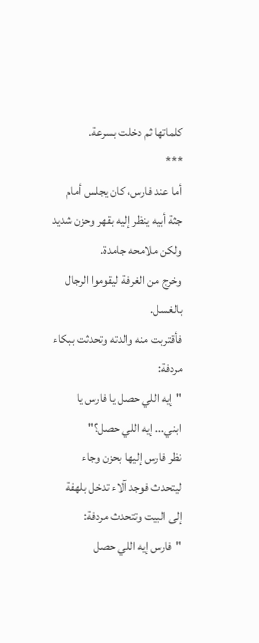كلماتها ثم دخلت بسرعة.
***
أما عند فارس، كان يجلس أمام جثة أبيه ينظر إليه بقهر وحزن شديد ولكن ملامحه جامدة.
وخرج من الغرفة ليقوموا الرجال بالغسل.
فأقتربت منه والدته وتحدثت ببكاء مردفة:
"إيه اللي حصل يا فارس يا ابني... إيه اللي حصل؟"
نظر فارس إليها بحزن وجاء ليتحدث فوجد آلاء تدخل بلهفة إلى البيت وتتحدث مردفة:
"فارس إيه اللي حصل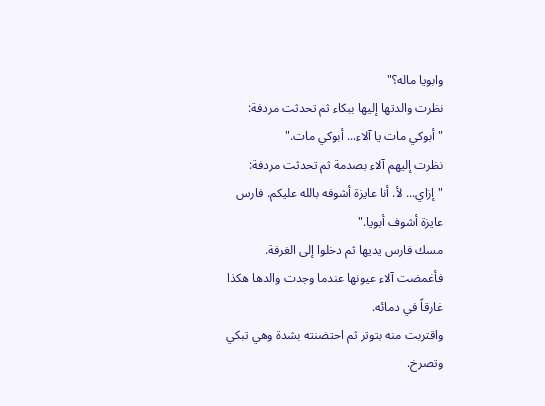وابويا ماله؟"
نظرت والدتها إليها ببكاء ثم تحدثت مردفة:
"أبوكي مات يا آلاء... أبوكي مات."
نظرت إليهم آلاء بصدمة ثم تحدثت مردفة:
"إزاي... لأ. أنا عايزة أشوفه بالله عليكم. فارس عايزة أشوف أبويا."
مسك فارس يديها ثم دخلوا إلى الغرفة.
فأغمضت آلاء عيونها عندما وجدت والدها هكذا غارقاً في دمائه.
واقتربت منه بتوتر ثم احتضنته بشدة وهي تبكي وتصرخ.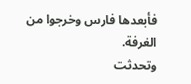فأبعدها فارس وخرجوا من الغرفة.
وتحدثت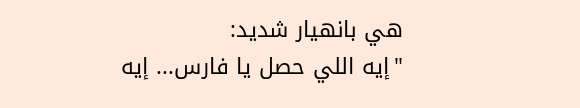هي بانهيار شديد:
"إيه اللي حصل يا فارس... إيه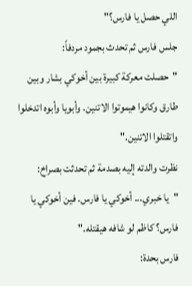اللي حصل يا فارس؟"
جلس فارس ثم تحدث بجمود مردفاً:
"حصلت معركة كبيرة بين أخوكي بشار وبين طارق وكانوا هيموتوا الاتنين. وأبويا وأبوه اتدخلوا واتقتلوا الاتنين."
نظرت والدته إليه بصدمة ثم تحدثت بصراخ:
"يا خبري... أخوكي يا فارس. فين أخوكي يا فارس؟ كاظم لو شافه هيقتله."
فارس بحدة: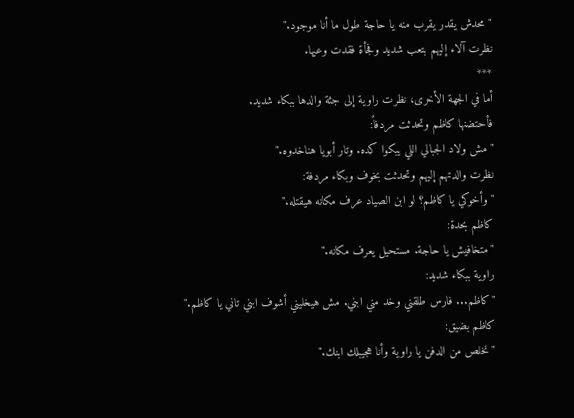"محدش يقدر يقرب منه يا حاجة طول ما أنا موجود."
نظرت آلاء إليهم بتعب شديد وفجأة فقدت وعيها.
***
أما في الجهة الأخرى، نظرت راوية إلى جثة والدها ببكاء شديد.
فأحتضنها كاظم وتحدثت مردفاً:
"مش ولاد الجبالي اللي يبكوا كده. وتار أبويا هناخدوه."
نظرت والدتهم إليهم وتحدثت بخوف وبكاء مردفة:
"وأخوكي يا كاظم؟ لو ابن الصياد عرف مكانه هيقتله."
كاظم بحدة:
"متخافيش يا حاجة. مستحيل يعرف مكانه."
راوية ببكاء شديد:
"كاظم... فارس طلقني وخد مني ابني. مش هيخليني أشوف ابني تاني يا كاظم."
كاظم بضيق:
"نخلص من الدفن يا راوية وأنا هجيبلك ابنك."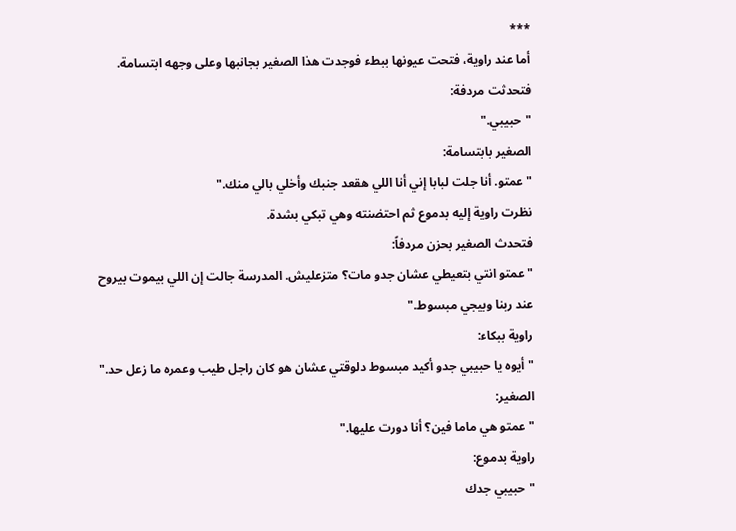***
أما عند راوية، فتحت عيونها ببطء فوجدت هذا الصغير بجانبها وعلى وجهه ابتسامة.
فتحدثت مردفة:
"حبيبي."
الصغير بابتسامة:
"عمتو. أنا جلت لبابا إني أنا اللي هقعد جنبك وأخلي بالي منك."
نظرت راوية إليه بدموع ثم احتضنته وهي تبكي بشدة.
فتحدث الصغير بحزن مردفاً:
"عمتو انتي بتعيطي عشان جدو مات؟ متزعليش. المدرسة جالت إن اللي بيموت بيروح عند ربنا وبيجي مبسوط."
راوية ببكاء:
"أيوه يا حبيبي جدو أكيد مبسوط دلوقتي عشان هو كان راجل طيب وعمره ما زعل حد."
الصغير:
"عمتو هي ماما فين؟ أنا دورت عليها."
راوية بدموع:
"حبيبي جدك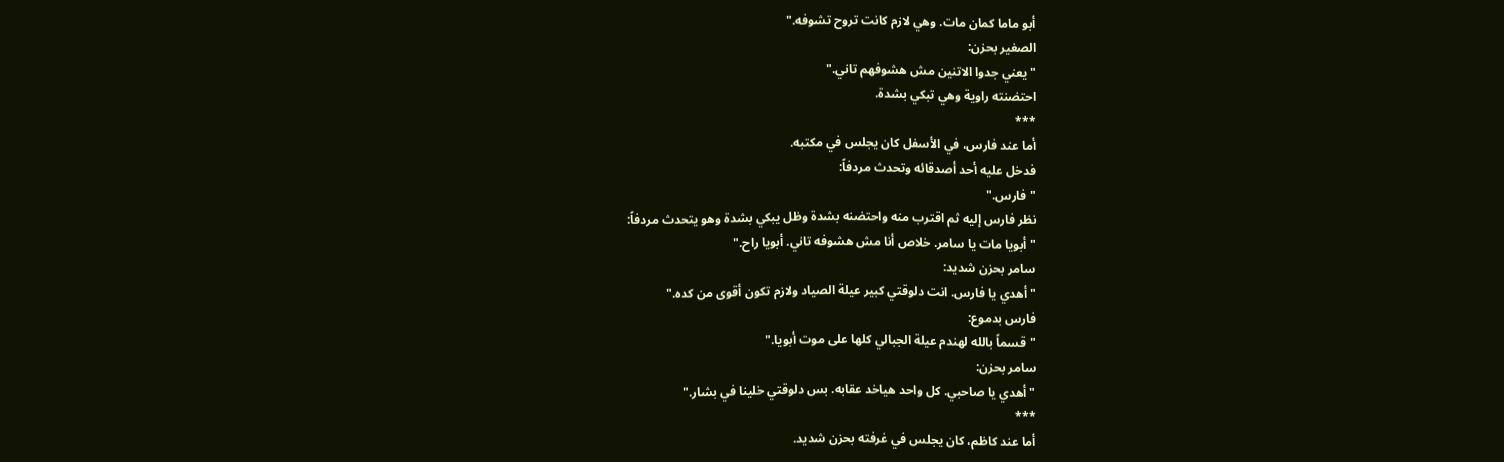أبو ماما كمان مات. وهي لازم كانت تروح تشوفه."
الصغير بحزن:
"يعني جدوا الاتنين مش هشوفهم تاني."
احتضنته راوية وهي تبكي بشدة.
***
أما عند فارس، في الأسفل كان يجلس في مكتبه.
فدخل عليه أحد أصدقائه وتحدث مردفاً:
"فارس."
نظر فارس إليه ثم اقترب منه واحتضنه بشدة وظل يبكي بشدة وهو يتحدث مردفاً:
"أبويا مات يا سامر. خلاص أنا مش هشوفه تاني. أبويا راح."
سامر بحزن شديد:
"أهدي يا فارس. انت دلوقتي كبير عيلة الصياد ولازم تكون أقوى من كده."
فارس بدموع:
"قسماً بالله لهندم عيلة الجبالي كلها على موت أبويا."
سامر بحزن:
"أهدي يا صاحبي. كل واحد هياخد عقابه. بس دلوقتي خلينا في بشار."
***
أما عند كاظم، كان يجلس في غرفته بحزن شديد.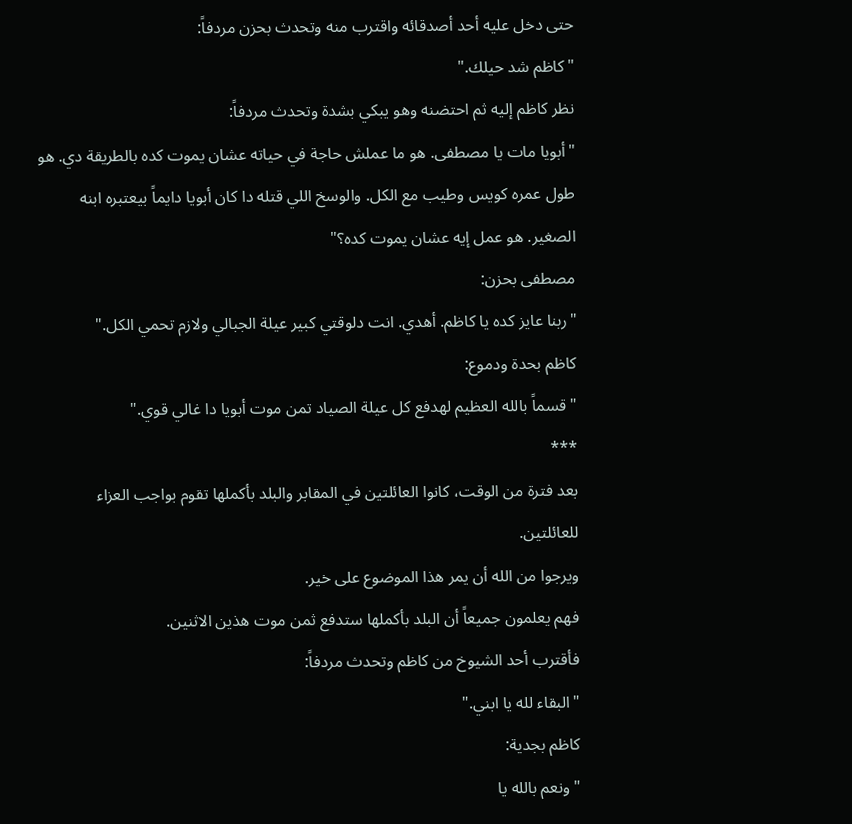حتى دخل عليه أحد أصدقائه واقترب منه وتحدث بحزن مردفاً:
"كاظم شد حيلك."
نظر كاظم إليه ثم احتضنه وهو يبكي بشدة وتحدث مردفاً:
"أبويا مات يا مصطفى. هو ما عملش حاجة في حياته عشان يموت كده بالطريقة دي. هو طول عمره كويس وطيب مع الكل. والوسخ اللي قتله دا كان أبويا دايماً بيعتبره ابنه الصغير. هو عمل إيه عشان يموت كده؟"
مصطفى بحزن:
"ربنا عايز كده يا كاظم. أهدي. انت دلوقتي كبير عيلة الجبالي ولازم تحمي الكل."
كاظم بحدة ودموع:
"قسماً بالله العظيم لهدفع كل عيلة الصياد تمن موت أبويا دا غالي قوي."
***
بعد فترة من الوقت، كانوا العائلتين في المقابر والبلد بأكملها تقوم بواجب العزاء للعائلتين.
ويرجوا من الله أن يمر هذا الموضوع على خير.
فهم يعلمون جميعاً أن البلد بأكملها ستدفع ثمن موت هذين الاثنين.
فأقترب أحد الشيوخ من كاظم وتحدث مردفاً:
"البقاء لله يا ابني."
كاظم بجدية:
"ونعم بالله يا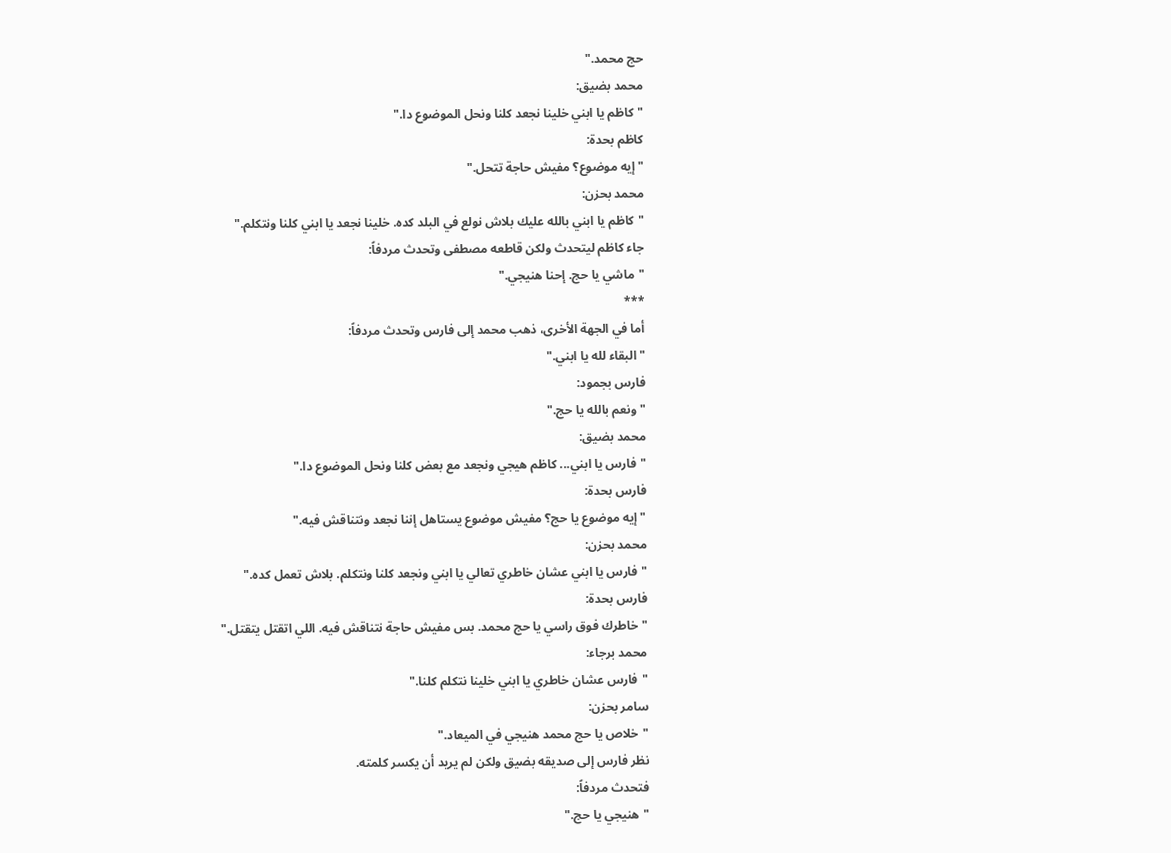حج محمد."
محمد بضيق:
"كاظم يا ابني خلينا نجعد كلنا ونحل الموضوع دا."
كاظم بحدة:
"إيه موضوع؟ مفيش حاجة تتحل."
محمد بحزن:
"كاظم يا ابني بالله عليك بلاش نولع في البلد كده. خلينا نجعد يا ابني كلنا ونتكلم."
جاء كاظم ليتحدث ولكن قاطعه مصطفى وتحدث مردفاً:
"ماشي يا حج. إحنا هنيجي."
***
أما في الجهة الأخرى، ذهب محمد إلى فارس وتحدث مردفاً:
"البقاء لله يا ابني."
فارس بجمود:
"ونعم بالله يا حج."
محمد بضيق:
"فارس يا ابني... كاظم هيجي ونجعد مع بعض كلنا ونحل الموضوع دا."
فارس بحدة:
"إيه موضوع يا حج؟ مفيش موضوع يستاهل إننا نجعد ونتناقش فيه."
محمد بحزن:
"فارس يا ابني عشان خاطري تعالي يا ابني ونجعد كلنا ونتكلم. بلاش تعمل كده."
فارس بحدة:
"خاطرك فوق راسي يا حج محمد. بس مفيش حاجة نتناقش فيه. اللي اتقتل يتقتل."
محمد برجاء:
"فارس عشان خاطري يا ابني خلينا نتكلم كلنا."
سامر بحزن:
"خلاص يا حج محمد هنيجي في الميعاد."
نظر فارس إلى صديقه بضيق ولكن لم يريد أن يكسر كلمته.
فتحدث مردفاً:
"هنيجي يا حج."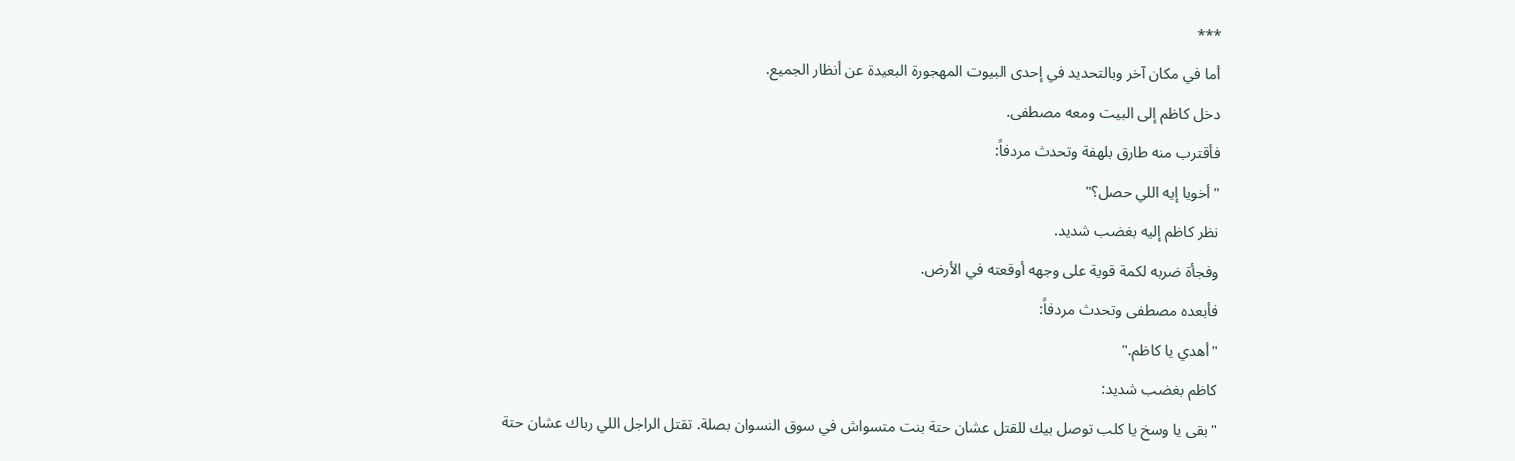***
أما في مكان آخر وبالتحديد في إحدى البيوت المهجورة البعيدة عن أنظار الجميع.
دخل كاظم إلى البيت ومعه مصطفى.
فأقترب منه طارق بلهفة وتحدث مردفاً:
"أخويا إيه اللي حصل؟"
نظر كاظم إليه بغضب شديد.
وفجأة ضربه لكمة قوية على وجهه أوقعته في الأرض.
فأبعده مصطفى وتحدث مردفاً:
"أهدي يا كاظم."
كاظم بغضب شديد:
"بقى يا وسخ يا كلب توصل بيك للقتل عشان حتة بنت متسواش في سوق النسوان بصلة. تقتل الراجل اللي رباك عشان حتة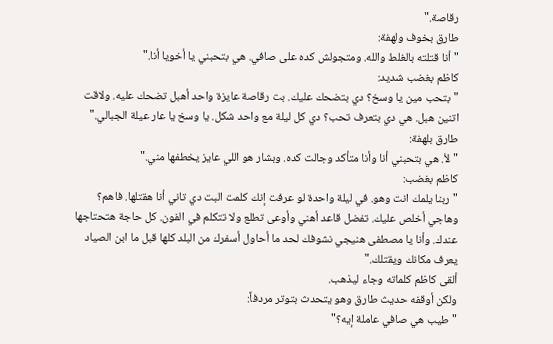رقاصة."
طارق بخوف ولهفة:
"أنا قتلته بالغلط والله. ومتجولش كده على صافي. هي بتحبني يا أخويا أنا."
كاظم بغضب شديد:
"بتحب مين يا وسخ؟ دي بتضحك عليك. بت رقاصة عايزة واحد أهبل تضحك عليه. ولاقت اتنين هبل. هي دي بتعرف تحب؟ دي كل ليلة مع واحد شكل. يا وسخ يا عار عيلة الجبالي."
طارق بلهفة:
"لأ. هي بتحبني أنا وأنا متأكد وجالت كده. وبشار هو اللي عايز يخطفها مني."
كاظم بغضب:
"ربنا يلمك انت وهو. في ليلة واحدة لو عرفت إنك كلمت البت دي تاني أنا هقتلها. فاهم؟ وهاجي أخلص عليك. تفضل قاعد أهني وأوعى تطلع ولا تتكلم في الفون. كل حاجة هتحتاجها عندك. وأنا يا مصطفى هنيجي نشوفك لحد ما أحاول أسفرك من البلد كلها قبل ما ابن الصياد يعرف مكانك ويقتلك."
ألقى كاظم كلماته وجاء ليذهب.
ولكن أوقفه حديث طارق وهو يتحدث بتوتر مردفاً:
"طيب هي صافي عاملة إيه؟"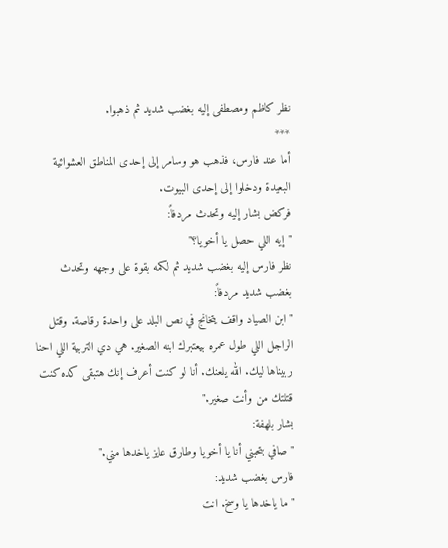نظر كاظم ومصطفى إليه بغضب شديد ثم ذهبوا.
***
أما عند فارس، فذهب هو وسامر إلى إحدى المناطق العشوائية البعيدة ودخلوا إلى إحدى البيوت.
فركض بشار إليه وتحدث مردفاً:
"إيه اللي حصل يا أخويا؟"
نظر فارس إليه بغضب شديد ثم لكمه بقوة على وجهه وتحدث بغضب شديد مردفاً:
"ابن الصياد واقف يتخانج في نص البلد على واحدة رقاصة. وقتل الراجل اللي طول عمره بيعتبرك ابنه الصغير. هي دي التربية اللي احنا ربيناها ليك. الله يلعنك. أنا لو كنت أعرف إنك هتبقى كده كنت قتلتك من وأنت صغير."
بشار بلهفة:
"صافي بتحبني أنا يا أخويا وطارق عايز ياخدها مني."
فارس بغضب شديد:
"ما ياخدها يا وسخ. انت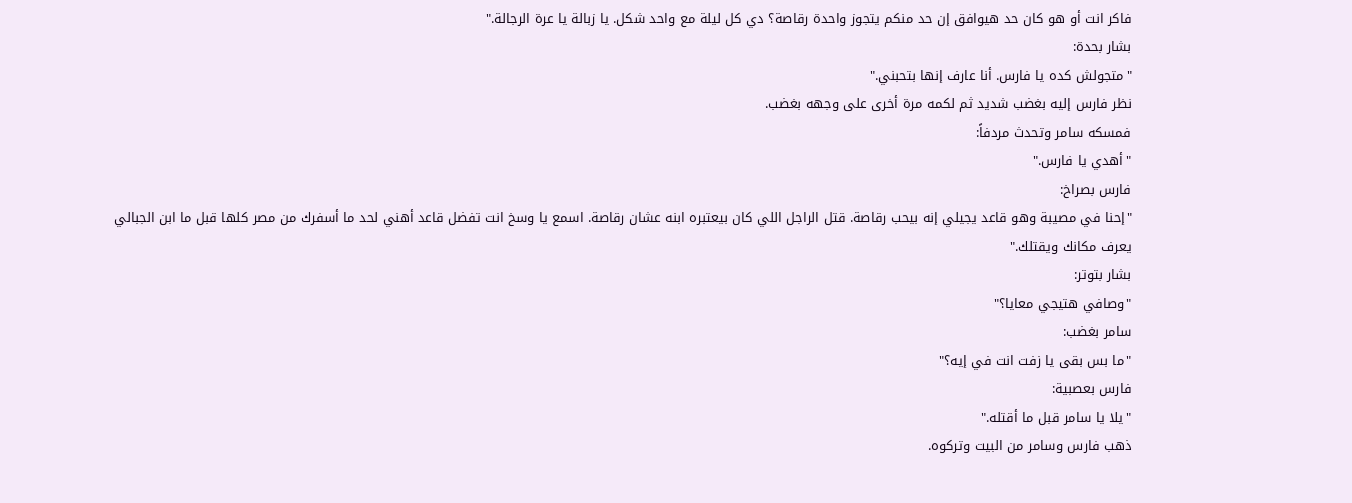فاكر انت أو هو كان حد هيوافق إن حد منكم يتجوز واحدة رقاصة؟ دي كل ليلة مع واحد شكل. يا زبالة يا عرة الرجالة."
بشار بحدة:
"متجولش كده يا فارس. أنا عارف إنها بتحبني."
نظر فارس إليه بغضب شديد ثم لكمه مرة أخرى على وجهه بغضب.
فمسكه سامر وتحدث مردفاً:
"أهدي يا فارس."
فارس بصراخ:
"إحنا في مصيبة وهو قاعد يجيلي إنه بيحب رقاصة. قتل الراجل اللي كان بيعتبره ابنه عشان رقاصة. اسمع يا وسخ انت تفضل قاعد أهني لحد ما أسفرك من مصر كلها قبل ما ابن الجبالي يعرف مكانك ويقتلك."
بشار بتوتر:
"وصافي هتيجي معايا؟"
سامر بغضب:
"ما بس بقى يا زفت انت في إيه؟"
فارس بعصبية:
"يلا يا سامر قبل ما أقتله."
ذهب فارس وسامر من البيت وتركوه.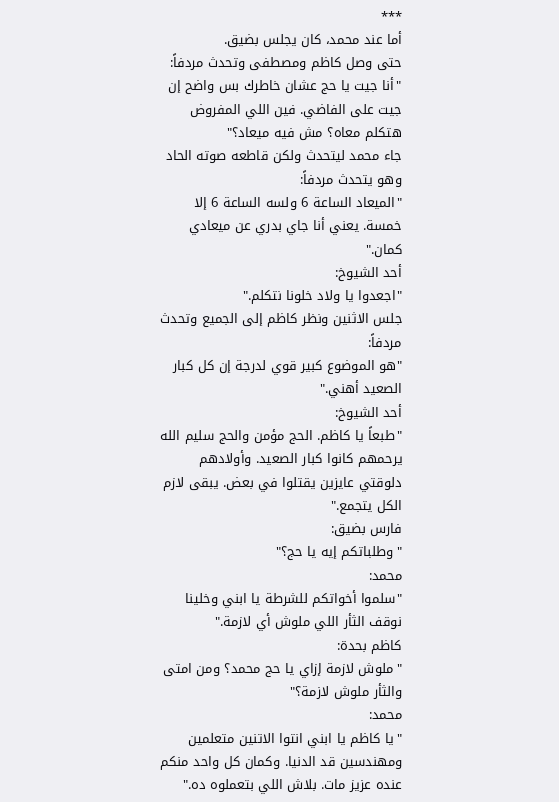***
أما عند محمد، كان يجلس بضيق.
حتى وصل كاظم ومصطفى وتحدث مردفاً:
"أنا جيت يا حج عشان خاطرك بس واضح إن جيت على الفاضي. فين اللي المفروض هتكلم معاه؟ مش فيه ميعاد؟"
جاء محمد ليتحدث ولكن قاطعه صوته الحاد وهو يتحدث مردفاً:
"الميعاد الساعة 6 ولسه الساعة 6 إلا خمسة. يعني أنا جاي بدري عن ميعادي كمان."
أحد الشيوخ:
"اجعدوا يا ولاد خلونا نتكلم."
جلس الاثنين ونظر كاظم إلى الجميع وتحدث مردفاً:
"هو الموضوع كبير قوي لدرجة إن كل كبار الصعيد أهني."
أحد الشيوخ:
"طبعاً يا كاظم. الحج مؤمن والحج سليم الله يرحمهم كانوا كبار الصعيد. وأولادهم دلوقتي عايزين يقتلوا في بعض. يبقى لازم الكل يتجمع."
فارس بضيق:
"وطلباتكم إيه يا حج؟"
محمد:
"سلموا أخواتكم للشرطة يا ابني وخلينا نوقف الثأر اللي ملوش أي لازمة."
كاظم بحدة:
"ملوش لازمة إزاي يا حج محمد؟ ومن امتى والثأر ملوش لازمة؟"
محمد:
"يا كاظم يا ابني انتوا الاتنين متعلمين ومهندسين قد الدنيا. وكمان كل واحد منكم عنده عزيز مات. بلاش اللي بتعملوه ده."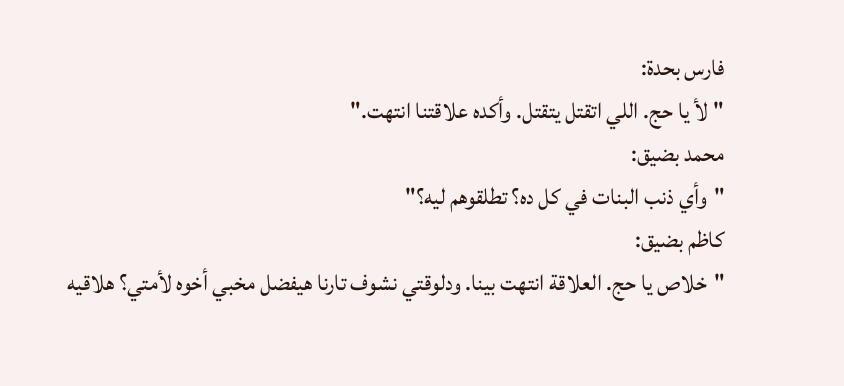فارس بحدة:
"لأ يا حج. اللي اتقتل يتقتل. وأكده علاقتنا انتهت."
محمد بضيق:
"وأي ذنب البنات في كل ده؟ تطلقوهم ليه؟"
كاظم بضيق:
"خلاص يا حج. العلاقة انتهت بينا. ودلوقتي نشوف تارنا هيفضل مخبي أخوه لأمتي؟ هلاقيه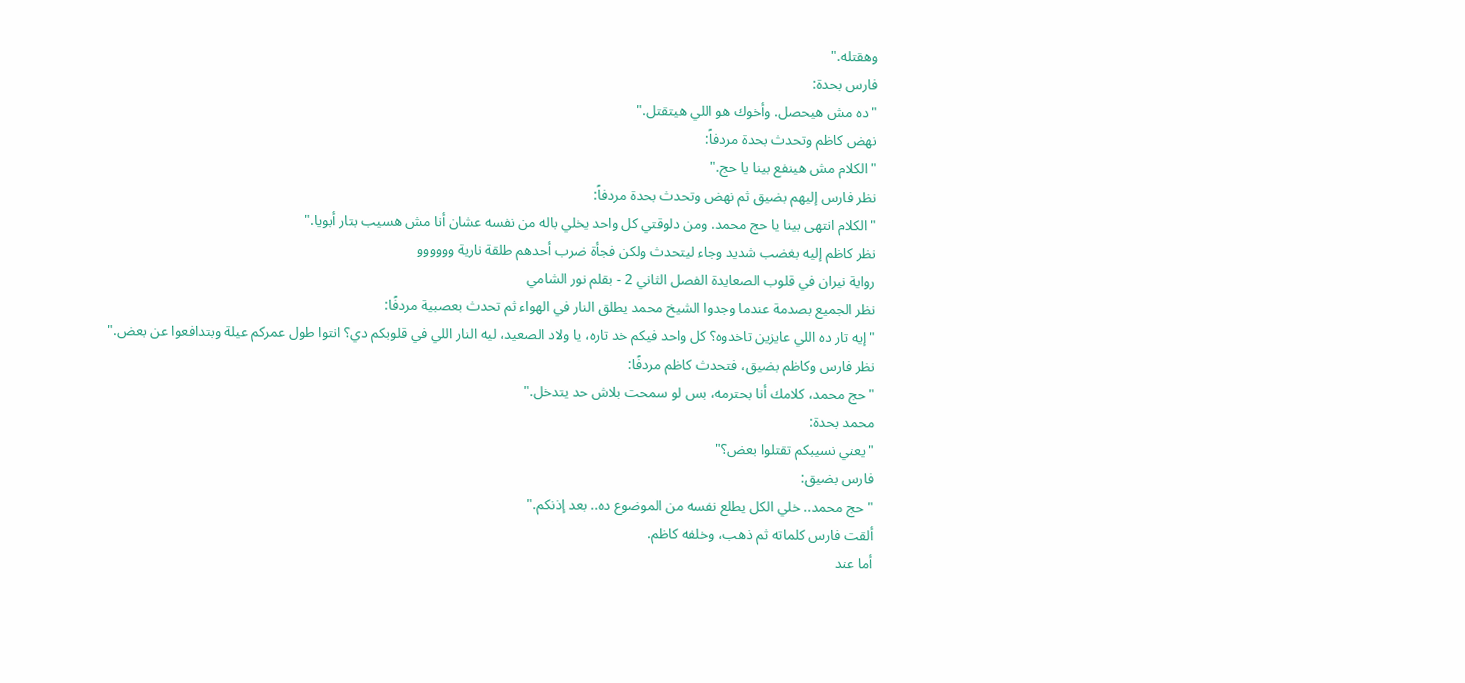وهقتله."
فارس بحدة:
"ده مش هيحصل. وأخوك هو اللي هيتقتل."
نهض كاظم وتحدث بحدة مردفاً:
"الكلام مش هينفع بينا يا حج."
نظر فارس إليهم بضيق ثم نهض وتحدث بحدة مردفاً:
"الكلام انتهى بينا يا حج محمد. ومن دلوقتي كل واحد يخلي باله من نفسه عشان أنا مش هسيب بتار أبويا."
نظر كاظم إليه بغضب شديد وجاء ليتحدث ولكن فجأة ضرب أحدهم طلقة نارية وووووو
رواية نيران في قلوب الصعايدة الفصل الثاني 2 - بقلم نور الشامي
نظر الجميع بصدمة عندما وجدوا الشيخ محمد يطلق النار في الهواء ثم تحدث بعصبية مردفًا:
"إيه تار ده اللي عايزين تاخدوه؟ كل واحد فيكم خد تاره، يا ولاد الصعيد، ليه النار اللي في قلوبكم دي؟ انتوا طول عمركم عيلة وبتدافعوا عن بعض."
نظر فارس وكاظم بضيق، فتحدث كاظم مردفًا:
"حج محمد، كلامك أنا بحترمه، بس لو سمحت بلاش حد يتدخل."
محمد بحدة:
"يعني نسيبكم تقتلوا بعض؟"
فارس بضيق:
"حج محمد.. خلي الكل يطلع نفسه من الموضوع ده.. بعد إذنكم."
ألقت فارس كلماته ثم ذهب، وخلفه كاظم.
أما عند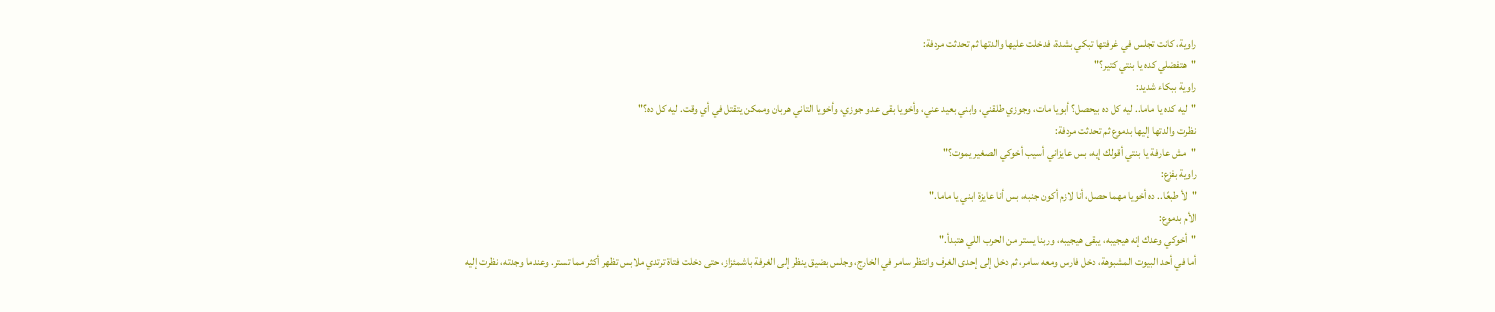راوية، كانت تجلس في غرفتها تبكي بشدة، فدخلت عليها والدتها ثم تحدثت مردفة:
"هتفضلي كده يا بنتي كتير؟"
راوية ببكاء شديد:
"ليه كده يا ماما.. ليه كل ده بيحصل؟ أبويا مات، وجوزي طلقني، وابني بعيد عني، وأخويا بقى عدو جوزي، وأخويا التاني هربان وممكن يتقتل في أي وقت. ليه كل ده؟"
نظرت والدتها إليها بدموع ثم تحدثت مردفة:
"مش عارفة يا بنتي أقولك إيه، بس عايزاني أسيب أخوكي الصغير يموت؟"
راوية بفزع:
"لأ طبعًا.. ده أخويا مهما حصل، أنا لازم أكون جنبه، بس أنا عايزة ابني يا ماما."
الأم بدموع:
"أخوكي وعدك إنه هيجيبه، يبقى هيجيبه، وربنا يستر من الحرب اللي هتبدأ."
أما في أحد البيوت المشبوهة، دخل فارس ومعه سامر، ثم دخل إلى إحدى الغرف وانتظر سامر في الخارج، وجلس بضيق ينظر إلى الغرفة باشمئزاز، حتى دخلت فتاة ترتدي ملابس تظهر أكثر مما تستر. وعندما وجدته، نظرت إليه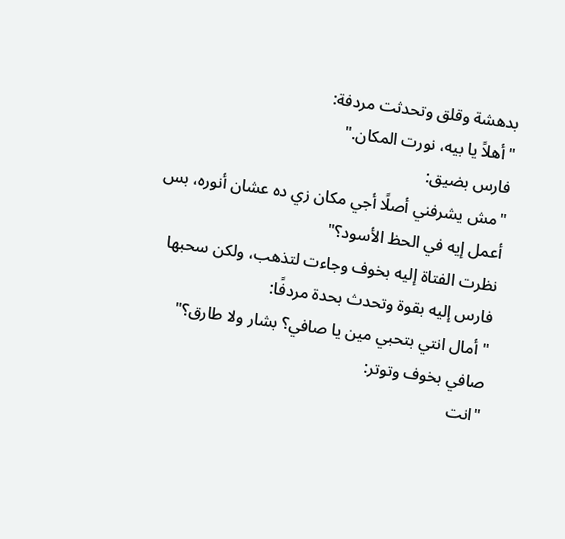بدهشة وقلق وتحدثت مردفة:
"أهلاً يا بيه، نورت المكان."
فارس بضيق:
"مش يشرفني أصلًا أجي مكان زي ده عشان أنوره، بس أعمل إيه في الحظ الأسود؟"
نظرت الفتاة إليه بخوف وجاءت لتذهب، ولكن سحبها فارس إليه بقوة وتحدث بحدة مردفًا:
"أمال انتي بتحبي مين يا صافي؟ بشار ولا طارق؟"
صافي بخوف وتوتر:
"انت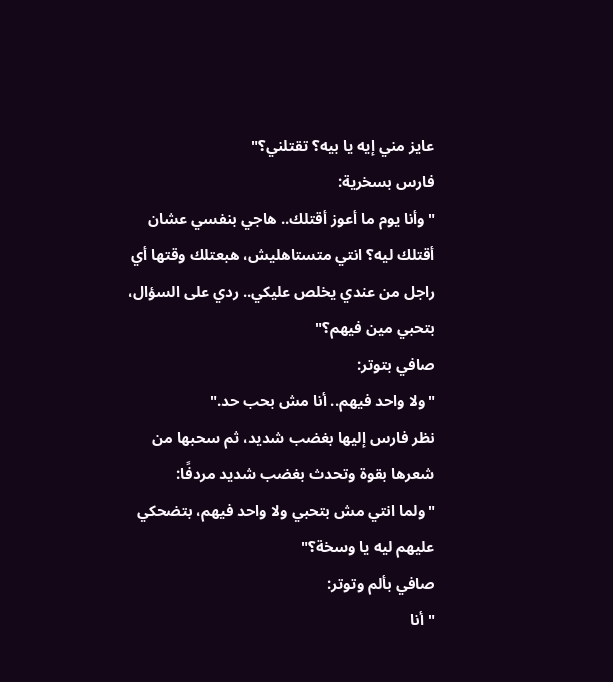عايز مني إيه يا بيه؟ تقتلني؟"
فارس بسخرية:
"وأنا يوم ما أعوز أقتلك.. هاجي بنفسي عشان أقتلك ليه؟ انتي متستاهليش، هبعتلك وقتها أي راجل من عندي يخلص عليكي.. ردي على السؤال، بتحبي مين فيهم؟"
صافي بتوتر:
"ولا واحد فيهم.. أنا مش بحب حد."
نظر فارس إليها بغضب شديد، ثم سحبها من شعرها بقوة وتحدث بغضب شديد مردفًا:
"ولما انتي مش بتحبي ولا واحد فيهم، بتضحكي عليهم ليه يا وسخة؟"
صافي بألم وتوتر:
"أنا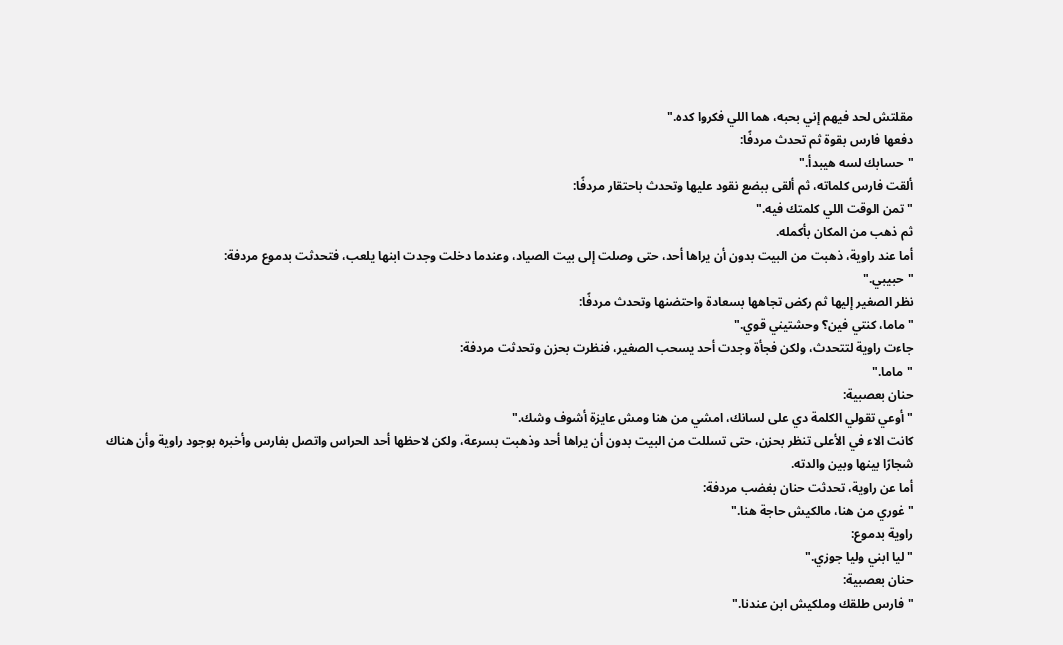مقلتش لحد فيهم إني بحبه، هما اللي فكروا كده."
دفعها فارس بقوة ثم تحدث مردفًا:
"حسابك لسه هيبدأ."
ألقت فارس كلماته، ثم ألقى ببضع نقود عليها وتحدث باحتقار مردفًا:
"تمن الوقت اللي كلمتك فيه."
ثم ذهب من المكان بأكمله.
أما عند راوية، ذهبت من البيت بدون أن يراها أحد، حتى وصلت إلى بيت الصياد، وعندما دخلت وجدت ابنها يلعب، فتحدثت بدموع مردفة:
"حبيبي."
نظر الصغير إليها ثم ركض تجاهها بسعادة واحتضنها وتحدث مردفًا:
"ماما، كنتي فين؟ وحشتيني قوي."
جاءت راوية لتتحدث، ولكن فجأة وجدت أحد يسحب الصغير، فنظرت بحزن وتحدثت مردفة:
"ماما."
حنان بعصبية:
"أوعي تقولي الكلمة دي على لسانك، امشي من هنا ومش عايزة أشوف وشك."
كانت الاء في الأعلى تنظر بحزن، حتى تسللت من البيت بدون أن يراها أحد وذهبت بسرعة، ولكن لاحظها أحد الحراس واتصل بفارس وأخبره بوجود راوية وأن هناك شجارًا بينها وبين والدته.
أما عن راوية، تحدثت حنان بغضب مردفة:
"غوري من هنا، مالكيش حاجة هنا."
راوية بدموع:
"ليا ابني وليا جوزي."
حنان بعصبية:
"فارس طلقك وملكيش ابن عندنا."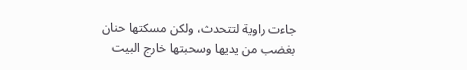جاءت راوية لتتحدث، ولكن مسكتها حنان بغضب من يديها وسحبتها خارج البيت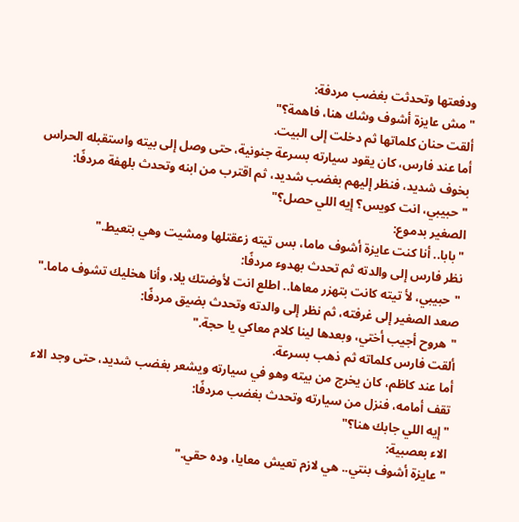ودفعتها وتحدثت بغضب مردفة:
"مش عايزة أشوف وشك هنا، فاهمة؟"
ألقت حنان كلماتها ثم دخلت إلى البيت.
أما عند فارس، كان يقود سيارته بسرعة جنونية، حتى وصل إلى بيته واستقبله الحراس بخوف شديد، فنظر إليهم بغضب شديد، ثم اقترب من ابنه وتحدث بلهفة مردفًا:
"حبيبي، انت كويس؟ إيه اللي حصل؟"
الصغير بدموع:
"بابا.. أنا كنت عايزة أشوف ماما، بس تيته زعقتلها ومشيت وهي بتعيط."
نظر فارس إلى والدته ثم تحدث بهدوء مردفًا:
"حبيبي، لأ تيته كانت بتهزر معاها.. اطلع انت لأوضتك يلا، وأنا هخليك تشوف ماما."
صعد الصغير إلى غرفته، ثم نظر إلى والدته وتحدث بضيق مردفًا:
"هروح أجيب أختي، وبعدها لينا كلام معاكي يا حجة."
ألقت فارس كلماته ثم ذهب بسرعة.
أما عند كاظم، كان يخرج من بيته وهو في سيارته ويشعر بغضب شديد، حتى وجد الاء تقف أمامه، فنزل من سيارته وتحدث بغضب مردفًا:
"إيه اللي جابك هنا؟"
الاء بعصبية:
"عايزة أشوف بنتي.. هي لازم تعيش معايا، وده حقي."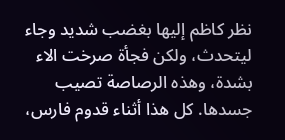نظر كاظم إليها بغضب شديد وجاء ليتحدث، ولكن فجأة صرخت الاء بشدة، وهذه الرصاصة تصيب جسدها. كل هذا أثناء قدوم فارس،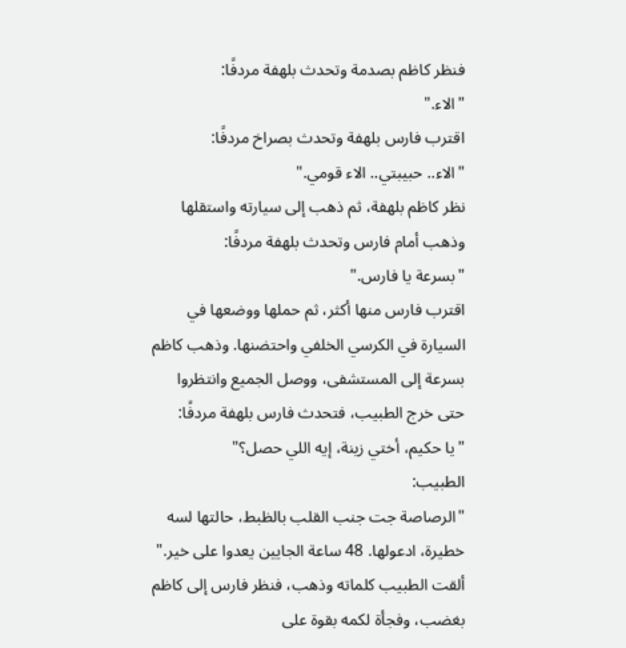فنظر كاظم بصدمة وتحدث بلهفة مردفًا:
"الاء."
اقترب فارس بلهفة وتحدث بصراخ مردفًا:
"الاء.. حبيبتي.. الاء قومي."
نظر كاظم بلهفة، ثم ذهب إلى سيارته واستقلها وذهب أمام فارس وتحدث بلهفة مردفًا:
"بسرعة يا فارس."
اقترب فارس منها أكثر، ثم حملها ووضعها في السيارة في الكرسي الخلفي واحتضنها. وذهب كاظم بسرعة إلى المستشفى، ووصل الجميع وانتظروا حتى خرج الطبيب، فتحدث فارس بلهفة مردفًا:
"يا حكيم، أختي زينة، إيه اللي حصل؟"
الطبيب:
"الرصاصة جت جنب القلب بالظبط، حالتها لسه خطيرة، ادعولها. 48 ساعة الجايين يعدوا على خير."
ألقت الطبيب كلماته وذهب، فنظر فارس إلى كاظم بغضب، وفجأة لكمه بقوة على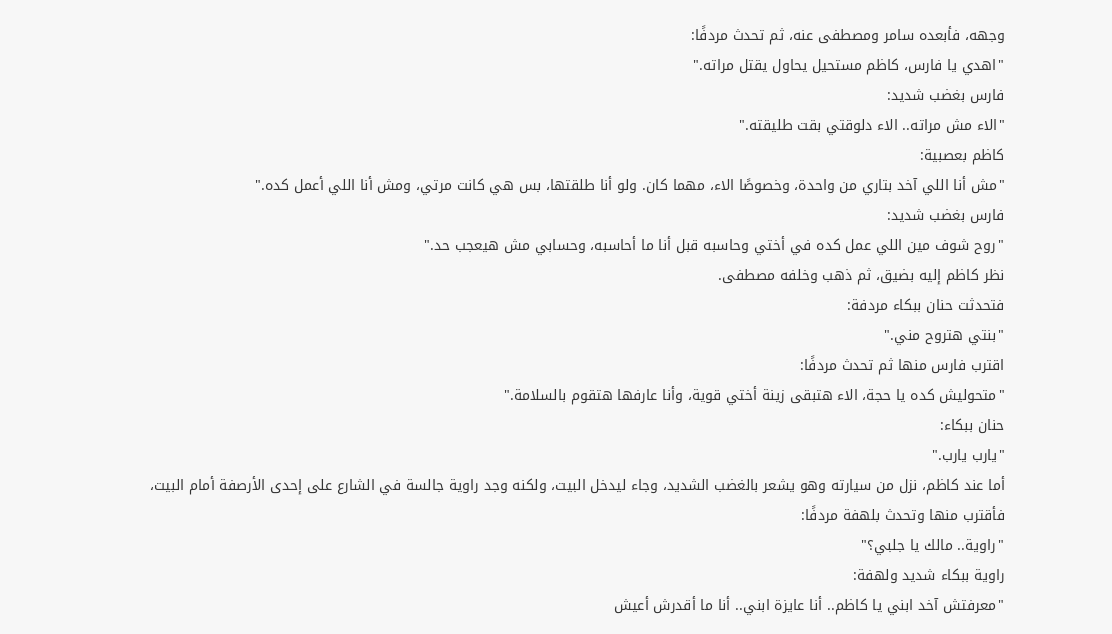وجهه، فأبعده سامر ومصطفى عنه، ثم تحدث مردفًا:
"اهدي يا فارس، كاظم مستحيل يحاول يقتل مراته."
فارس بغضب شديد:
"الاء مش مراته.. الاء دلوقتي بقت طليقته."
كاظم بعصبية:
"مش أنا اللي آخد بتاري من واحدة، وخصوصًا الاء، مهما كان. ولو أنا طلقتها، بس هي كانت مرتي، ومش أنا اللي أعمل كده."
فارس بغضب شديد:
"روح شوف مين اللي عمل كده في أختي وحاسبه قبل أنا ما أحاسبه، وحسابي مش هيعجب حد."
نظر كاظم إليه بضيق، ثم ذهب وخلفه مصطفى.
فتحدثت حنان ببكاء مردفة:
"بنتي هتروح مني."
اقترب فارس منها ثم تحدث مردفًا:
"متحوليش كده يا حجة، الاء هتبقى زينة أختي قوية، وأنا عارفها هتقوم بالسلامة."
حنان ببكاء:
"يارب يارب."
أما عند كاظم، نزل من سيارته وهو يشعر بالغضب الشديد، وجاء ليدخل البيت، ولكنه وجد راوية جالسة في الشارع على إحدى الأرصفة أمام البيت، فأقترب منها وتحدث بلهفة مردفًا:
"راوية.. مالك يا جلبي؟"
راوية ببكاء شديد ولهفة:
"معرفتش آخد ابني يا كاظم.. أنا عايزة ابني.. أنا ما أقدرش أعيش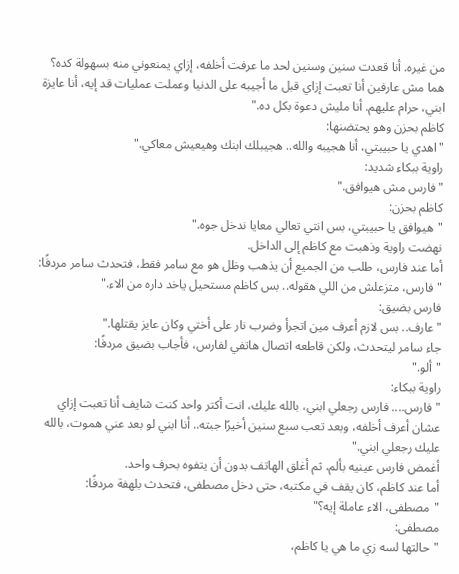من غيره. أنا قعدت سنين وسنين لحد ما عرفت أخلفه، إزاي يمنعوني منه بسهولة كده؟ هما مش عارفين أنا تعبت إزاي قبل ما أجيبه على الدنيا وعملت عمليات قد إيه، أنا عايزة ابني، حرام عليهم. أنا مليش دعوة بكل ده."
كاظم بحزن وهو يحتضنها:
"اهدي يا حبيبتي، أنا هجيبه والله.. هجيبلك ابنك وهيعيش معاكي."
راوية ببكاء شديد:
"فارس مش هيوافق."
كاظم بحزن:
"هيوافق يا حبيبتي، بس انتي تعالي معايا ندخل جوه."
نهضت راوية وذهبت مع كاظم إلى الداخل.
أما عند فارس، طلب من الجميع أن يذهب وظل هو مع سامر فقط، فتحدث سامر مردفًا:
"فارس، متزعلش من اللي هقوله.. بس كاظم مستحيل ياخد داره من الاء."
فارس بضيق:
"عارف.. بس لازم أعرف مين اتجرأ وضرب نار على أختي وكان عايز يقتلها."
جاء سامر ليتحدث، ولكن قاطعه اتصال هاتفي لفارس، فأجاب بضيق مردفًا:
"ألو."
راوية ببكاء:
"فارس.... فارس رجعلي ابني، بالله عليك، انت أكتر واحد كنت شايف أنا تعبت إزاي عشان أعرف أخلفه، وبعد تعب سبع سنين أخيرًا جبته.. أنا ابني لو بعد عني هموت، بالله عليك رجعلي ابني."
أغمض فارس عينيه بألم، ثم أغلق الهاتف بدون أن يتفوه بحرف واحد.
أما عند كاظم، كان يقف في مكتبه، حتى دخل مصطفى، فتحدث بلهفة مردفًا:
"مصطفى، الاء عاملة إيه؟"
مصطفى:
"حالتها لسه زي ما هي يا كاظم،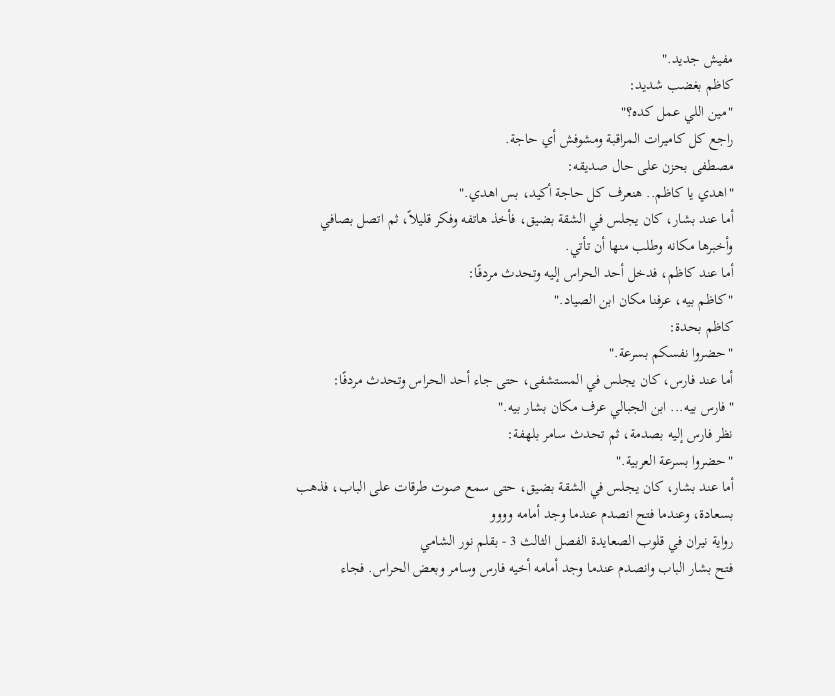مفيش جديد."
كاظم بغضب شديد:
"مين اللي عمل كده؟"
راجع كل كاميرات المراقبة ومشوفش أي حاجة.
مصطفى بحزن على حال صديقه:
"اهدي يا كاظم.. هنعرف كل حاجة أكيد، بس اهدي."
أما عند بشار، كان يجلس في الشقة بضيق، فأخذ هاتفه وفكر قليلاً، ثم اتصل بصافي وأخبرها مكانه وطلب منها أن تأتي.
أما عند كاظم، فدخل أحد الحراس إليه وتحدث مردفًا:
"كاظم بيه، عرفنا مكان ابن الصياد."
كاظم بحدة:
"حضروا نفسكم بسرعة."
أما عند فارس، كان يجلس في المستشفى، حتى جاء أحد الحراس وتحدث مردفًا:
"فارس بيه... ابن الجبالي عرف مكان بشار بيه."
نظر فارس إليه بصدمة، ثم تحدث سامر بلهفة:
"حضروا بسرعة العربية."
أما عند بشار، كان يجلس في الشقة بضيق، حتى سمع صوت طرقات على الباب، فذهب بسعادة، وعندما فتح انصدم عندما وجد أمامه وووو
رواية نيران في قلوب الصعايدة الفصل الثالث 3 - بقلم نور الشامي
فتح بشار الباب وانصدم عندما وجد أمامه أخيه فارس وسامر وبعض الحراس. فجاء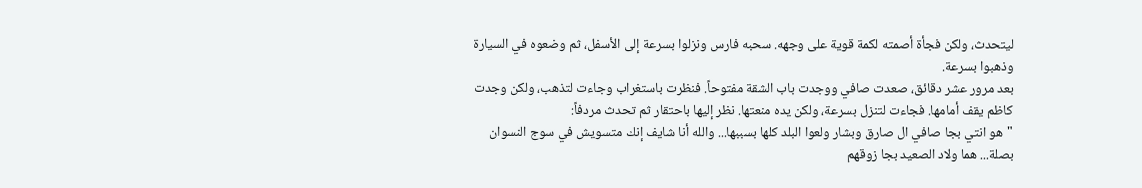ليتحدث، ولكن فجأة أصمته لكمة قوية على وجهه. سحبه فارس ونزلوا بسرعة إلى الأسفل، ثم وضعوه في السيارة وذهبوا بسرعة.
بعد مرور عشر دقائق، صعدت صافي ووجدت باب الشقة مفتوحاً. فنظرت باستغراب وجاءت لتذهب، ولكن وجدت كاظم يقف أمامها. فجاءت لتنزل بسرعة، ولكن يده منعتها. نظر إليها باحتقار ثم تحدث مردفاً:
"هو انتي بجا صافي ال صارق وبشار ولعوا البلد كلها بسببها... والله أنا شايف إنك متسويش في سوج النسوان بصلة... هما ولاد الصعيد بجا زوقهم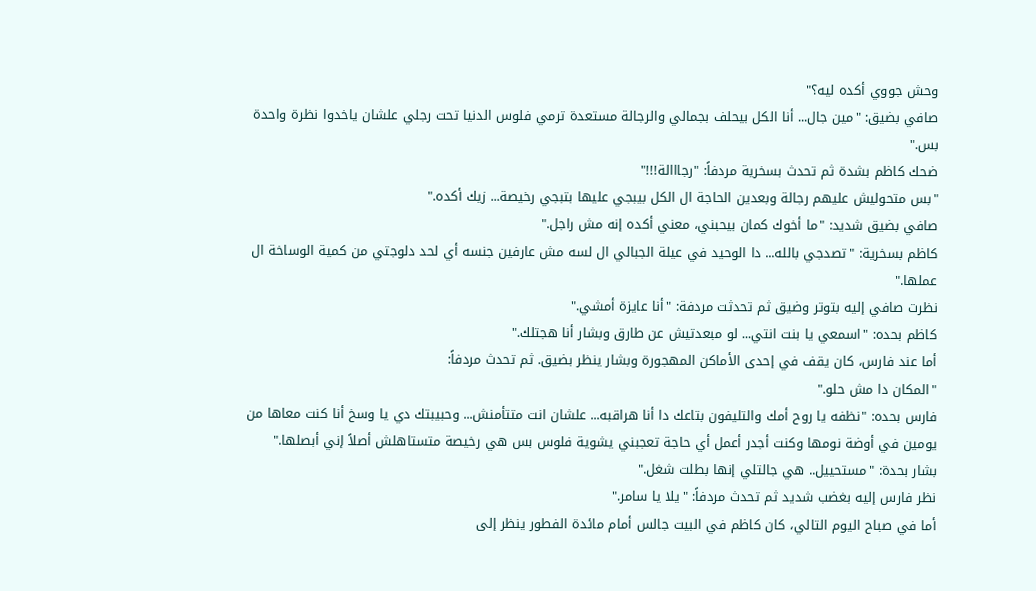وحش جووي أكده ليه؟"
صافي بضيق: "مين جال... أنا الكل بيحلف بجمالي والرجالة مستعدة ترمي فلوس الدنيا تحت رجلي علشان ياخدوا نظرة واحدة بس."
ضحك كاظم بشدة ثم تحدث بسخرية مردفاً: "رجااالة!!!"
"بس متحوليش عليهم رجالة وبعدين الحاجة ال الكل بيبجي عليها بتبجي رخيصة... زيك أكده."
صافي بضيق شديد: "ما أخوك كمان بيحبني، معني أكده إنه مش راجل."
كاظم بسخرية: "تصدجي بالله... دا الوحيد في عيلة الجبالي ال لسه مش عارفين جنسه أي لحد دلوجتي من كمية الوساخة ال عملها."
نظرت صافي إليه بتوتر وضيق ثم تحدثت مردفة: "أنا عايزة أمشي."
كاظم بحده: "اسمعي يا بنت انتي... لو مبعدتيش عن طارق وبشار أنا هجتلك."
أما عند فارس، كان يقف في إحدى الأماكن المهجورة وبشار ينظر بضيق. ثم تحدث مردفاً:
"المكان دا مش حلو."
فارس بحده: "نظفه يا روح أمك والتليفون بتاعك دا أنا هراقبه... علشان انت متتأمنش... وحبيبتك دي يا وسخ أنا كنت معاها من يومين في أوضة نومها وكنت أجدر أعمل أي حاجة تعجبني يشوية فلوس بس هي رخيصة متستاهلش أصلاً إني أبصلها."
بشار بحدة: "مستحييل.. هي جالتلي إنها بطلت شغل."
نظر فارس إليه بغضب شديد ثم تحدث مردفاً: "يلا يا سامر."
أما في صباح اليوم التالي، كان كاظم في البيت جالس أمام مائدة الفطور ينظر إلى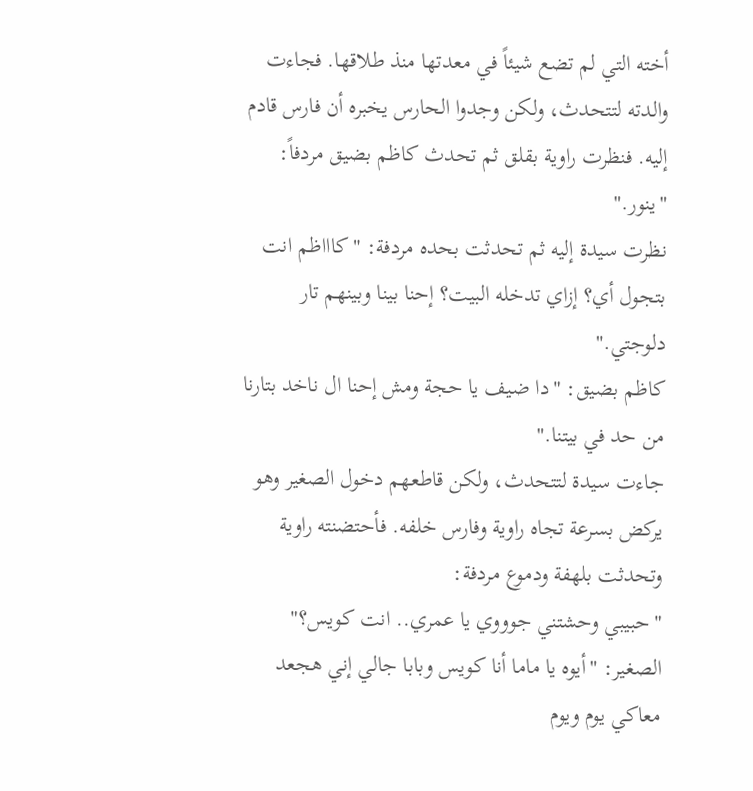أخته التي لم تضع شيئاً في معدتها منذ طلاقها. فجاءت والدته لتتحدث، ولكن وجدوا الحارس يخبره أن فارس قادم إليه. فنظرت راوية بقلق ثم تحدث كاظم بضيق مردفاً:
"ينور."
نظرت سيدة إليه ثم تحدثت بحده مردفة: "كاااظم انت بتجول أي؟ إزاي تدخله البيت؟ إحنا بينا وبينهم تار دلوجتي."
كاظم بضيق: "دا ضيف يا حجة ومش إحنا ال ناخد بتارنا من حد في بيتنا."
جاءت سيدة لتتحدث، ولكن قاطعهم دخول الصغير وهو يركض بسرعة تجاه راوية وفارس خلفه. فأحتضنته راوية وتحدثت بلهفة ودموع مردفة:
"حبيبي وحشتني جوووي يا عمري.. انت كويس؟"
الصغير: "أيوه يا ماما أنا كويس وبابا جالي إني هجعد معاكي يوم ويوم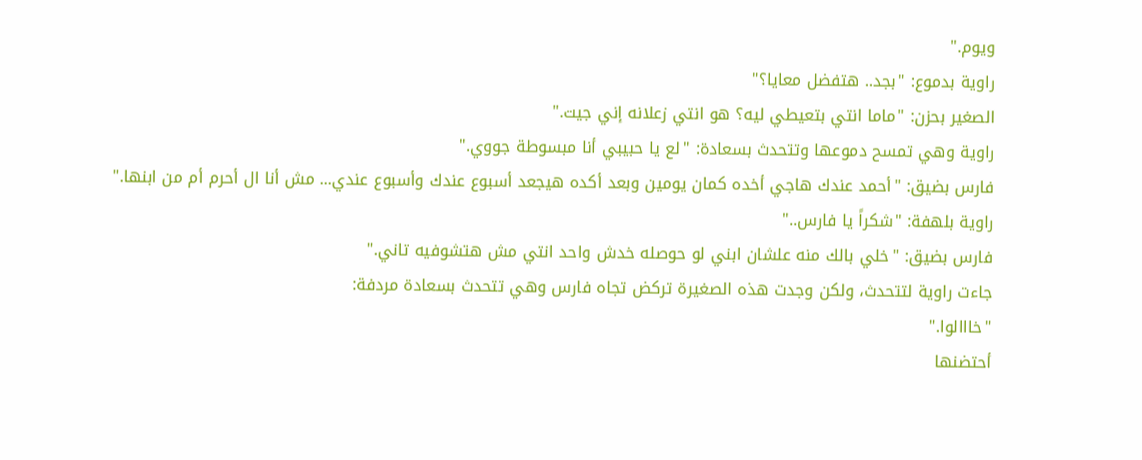ويوم."
راوية بدموع: "بجد.. هتفضل معايا؟"
الصغير بحزن: "ماما انتي بتعيطي ليه؟ هو انتي زعلانه إني جيت."
راوية وهي تمسح دموعها وتتحدث بسعادة: "لع يا حبيبي أنا مبسوطة جووي."
فارس بضيق: "أحمد عندك هاجي أخده كمان يومين وبعد أكده هيجعد أسبوع عندك وأسبوع عندي... مش أنا ال أحرم أم من ابنها."
راوية بلهفة: "شكراً يا فارس.."
فارس بضيق: "خلي بالك منه علشان ابني لو حوصله خدش واحد انتي مش هتشوفيه تاني."
جاءت راوية لتتحدث، ولكن وجدت هذه الصغيرة تركض تجاه فارس وهي تتحدث بسعادة مردفة:
"خااالوا."
أحتضنها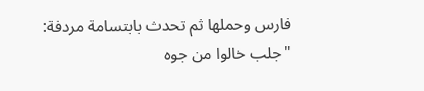فارس وحملها ثم تحدث بابتسامة مردفة:
"جلب خالوا من جوه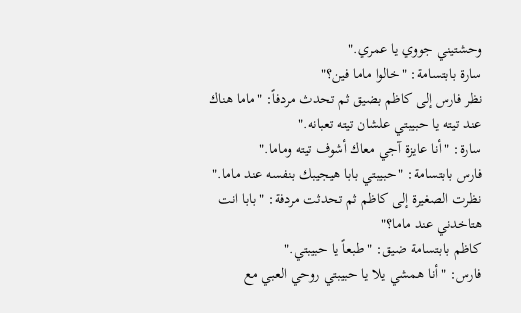وحشتيني جووي يا عمري."
سارة بابتسامة: "خالوا ماما فين؟"
نظر فارس إلى كاظم بضيق ثم تحدث مردفاً: "ماما هناك عند تيته يا حبيبتي علشان تيته تعبانه."
سارة: "أنا عايزة آجي معاك أشوف تيته وماما."
فارس بابتسامة: "حبيبتي بابا هيجيبك بنفسه عند ماما."
نظرت الصغيرة إلى كاظم ثم تحدثت مردفة: "بابا انت هتاخدني عند ماما؟"
كاظم بابتسامة ضيق: "طبعاً يا حبيبتي."
فارس: "أنا همشي يلا يا حبيبتي روحي العبي مع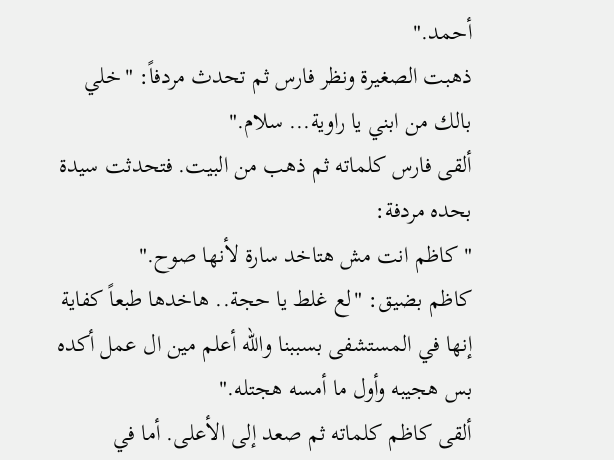أحمد."
ذهبت الصغيرة ونظر فارس ثم تحدث مردفاً: "خلي بالك من ابني يا راوية... سلام."
ألقى فارس كلماته ثم ذهب من البيت. فتحدثت سيدة بحده مردفة:
"كاظم انت مش هتاخد سارة لأنها صوح."
كاظم بضيق: "لع غلط يا حجة.. هاخدها طبعاً كفاية إنها في المستشفى بسببنا والله أعلم مين ال عمل أكده بس هجيبه وأول ما أمسه هجتله."
ألقى كاظم كلماته ثم صعد إلى الأعلى. أما في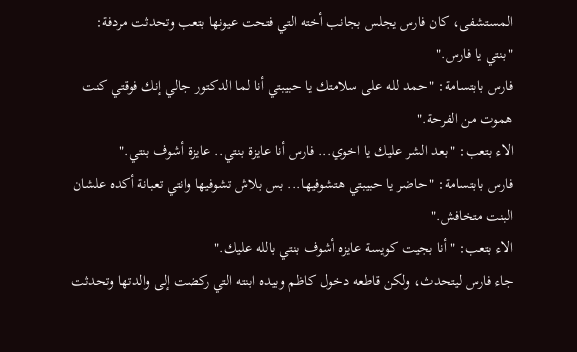المستشفى، كان فارس يجلس بجانب أخته التي فتحت عيونها بتعب وتحدثت مردفة:
"بنتي يا فارس."
فارس بابتسامة: "حمد لله على سلامتك يا حبيبتي أنا لما الدكتور جالي إنك فوقتي كنت هموت من الفرحة."
الاء بتعب: "بعد الشر عليك يا اخوي... فارس أنا عايزة بنتي.. عايزة أشوف بنتي."
فارس بابتسامة: "حاضر يا حبيبتي هتشوفيها... بس بلاش تشوفيها وانتي تعبانة أكده علشان البنت متخافش."
الاء بتعب: "أنا بجيت كويسة عايزه أشوف بنتي بالله عليك."
جاء فارس ليتحدث، ولكن قاطعه دخول كاظم وبيده ابنته التي ركضت إلى والدتها وتحدثت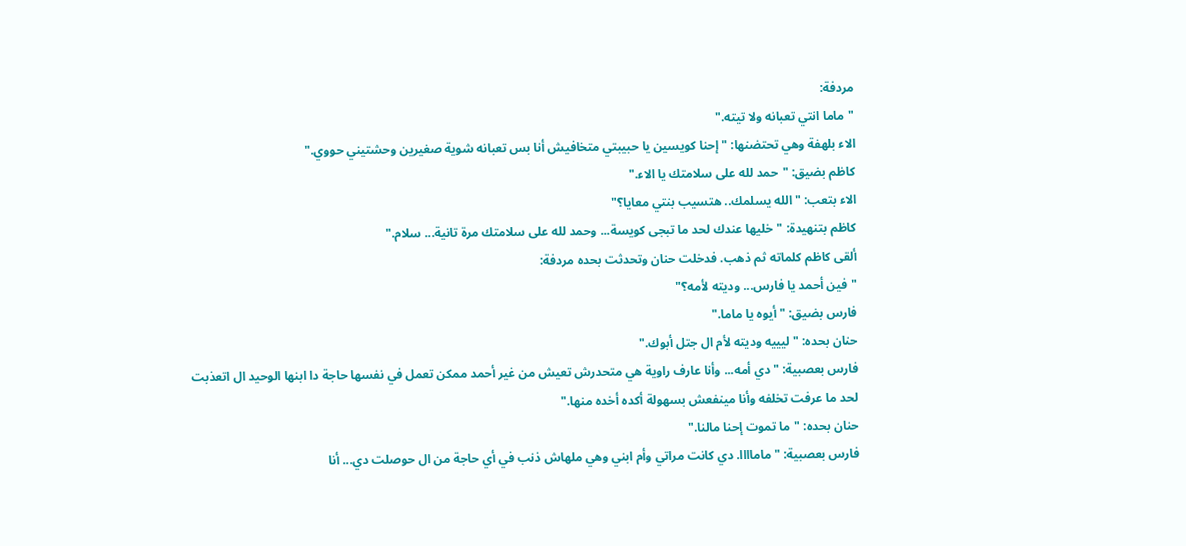مردفة:
"ماما انتي تعبانه ولا تيته."
الاء بلهفة وهي تحتضنها: "إحنا كويسين يا حبيبتي متخافيش أنا بس تعبانه شوية صغيرين وحشتيني حووي."
كاظم بضيق: "حمد لله على سلامتك يا الاء."
الاء بتعب: "الله يسلمك.. هتسيب بنتي معايا؟"
كاظم بتنهيدة: "خليها عندك لحد ما تبجى كويسة... وحمد لله على سلامتك مرة تانية... سلام."
ألقى كاظم كلماته ثم ذهب. فدخلت حنان وتحدثت بحده مردفة:
"فين أحمد يا فارس... وديته لأمه؟"
فارس بضيق: "أيوه يا ماما."
حنان بحده: "ليييه وديته لأم ال جتل أبوك."
فارس بعصبية: "دي أمه... وأنا عارف راوية هي متحدرش تعيش من غير أحمد ممكن تعمل في نفسها حاجة دا ابنها الوحيد ال اتعذبت لحد ما عرفت تخلفه وأنا مينفعش بسهولة أكده أخده منها."
حنان بحده: "ما تموت إحنا مالنا."
فارس بعصبية: "ماماااا. دي كانت مراتي وأم ابني وهي ملهاش ذنب في أي حاجة من ال حوصلت دي... أنا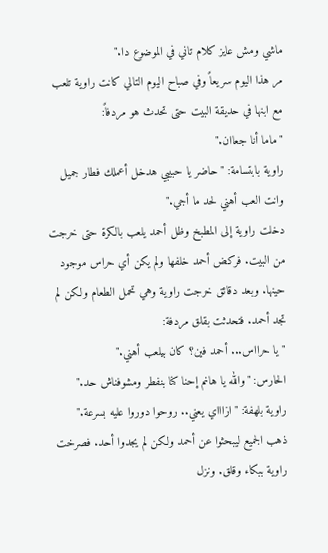ماشي ومش عايز كلام تاني في الموضوع دا."
مر هذا اليوم سريعاً وفي صباح اليوم التالي كانت راوية تلعب مع ابنها في حديقة البيت حتى تحدث هو مردفاً:
"ماما أنا جعاان."
راوية بابتسامة: "حاضر يا حبيبي هدخل أعملك فطار جميل وانت العب أهني لحد ما أجي."
دخلت راوية إلى المطبخ وظل أحمد يلعب بالكرة حتى خرجت من البيت. فركض أحمد خلفها ولم يكن أي حراس موجود حينها. وبعد دقائق خرجت راوية وهي تحمل الطعام ولكن لم تجد أحمد. فتحدثت بقلق مردفة:
"يا حرااس... أحمد فين؟ كان بيلعب أهني."
الحارس: "والله يا هانم إحنا كنا بنفطر ومشوفناش حد."
راوية بلهفة: "ازاااي يعني.. روحوا دوروا عليه بسرعة."
ذهب الجميع ليبحثوا عن أحمد ولكن لم يجدوا أحد. فصرخت راوية ببكاء وقلق. ونزل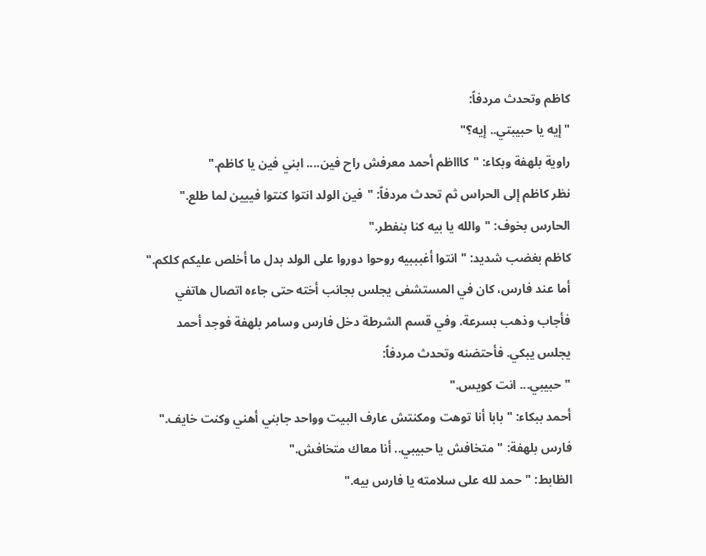كاظم وتحدث مردفاً:
"إيه يا حبيبتي.. إيه؟"
راوية بلهفة وبكاء: "كاااظم أحمد معرفش راح فين.... ابني فين يا كاظم."
نظر كاظم إلى الحراس ثم تحدث مردفاً: "فين الولد انتوا كنتوا فييين لما طلع."
الحارس بخوف: "والله يا بيه كنا بنفطر."
كاظم بغضب شديد: "انتوا أغبببيه روحوا دوروا على الولد بدل ما أخلص عليكم كلكم."
أما عند فارس، كان في المستشفى يجلس بجانب أخته حتى جاءه اتصال هاتفي فأجاب وذهب بسرعة. وفي قسم الشرطة دخل فارس وسامر بلهفة فوجد أحمد يجلس يبكي. فأحتضنه وتحدث مردفاً:
"حبيبي... انت كويس."
أحمد ببكاء: "بابا أنا توهت ومكنتش عارف البيت وواحد جابني أهني وكنت خايف."
فارس بلهفة: "متخافش يا حبيبي.. أنا معاك متخافش."
الظابط: "حمد لله على سلامته يا فارس بيه."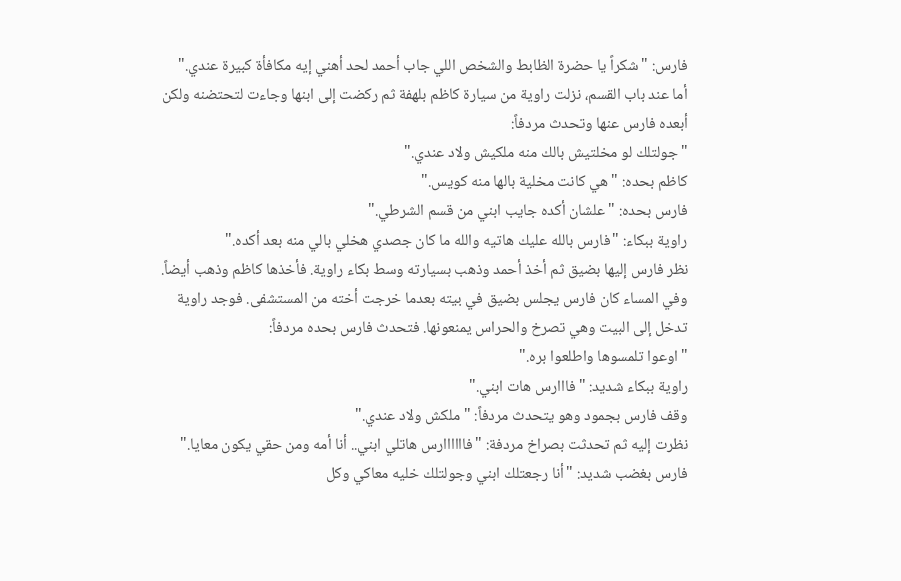فارس: "شكراً يا حضرة الظابط والشخص اللي جاب أحمد لحد أهني إيه مكافأة كبيرة عندي."
أما عند باب القسم، نزلت راوية من سيارة كاظم بلهفة ثم ركضت إلى ابنها وجاءت لتحتضنه ولكن أبعده فارس عنها وتحدث مردفاً:
"جولتلك لو مخلتيش بالك منه ملكيش ولاد عندي."
كاظم بحده: "هي كانت مخلية بالها منه كويس."
فارس بحده: "علشان أكده جايب ابني من قسم الشرطي."
راوية ببكاء: "فارس بالله عليك هاتيه والله ما كان جصدي هخلي بالي منه بعد أكده."
نظر فارس إليها بضيق ثم أخذ أحمد وذهب بسيارته وسط بكاء راوية. فأخذها كاظم وذهب أيضاً.
وفي المساء كان فارس يجلس بضيق في بيته بعدما خرجت أخته من المستشفى. فوجد راوية تدخل إلى البيت وهي تصرخ والحراس يمنعونها. فتحدث فارس بحده مردفاً:
"اوعوا تلمسوها واطلعوا بره."
راوية ببكاء شديد: "فااارس هات ابني."
وقف فارس بجمود وهو يتحدث مردفاً: "ملكش ولاد عندي."
نظرت إليه ثم تحدثت بصراخ مردفة: "فاااااارس هاتلي ابني.. أنا أمه ومن حقي يكون معايا."
فارس بغضب شديد: "أنا رجعتلك ابني وجولتلك خليه معاكي وكل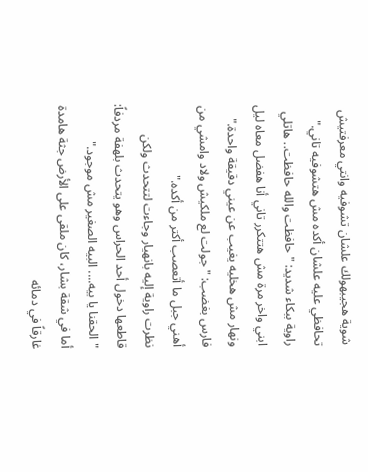شوية هجيبهولك علشان تشوفيه وانتي معرفتيش تحافظي عليه علشان أكده مش هتشوفيه تاني."
راوية ببكاء شديد: "حافظت والله حافظت.. هاتلي ابني واخر مرة مش هتتكرر تاني أنا هفضل معاه ليل ونهار مش هخليه يغيب عن عيني دقيقة واحدة."
فارس بغضب: "جولت لع ملكيش ولاد وامشي من أهني جبل ما أتعصب أكتر من أكده."
نظرت راوية إليه بانهيار وجاءت لتتحدث ولكن قاطعها دخول أحد الحراس وهو يتحدث بلهفة مردفاً:
"الحقنا يا بيه.... البيه الصغير مش موجود."
أما في شقة بشار، كان ملقى على الأرض جثة هامدة غارقاً في دمائه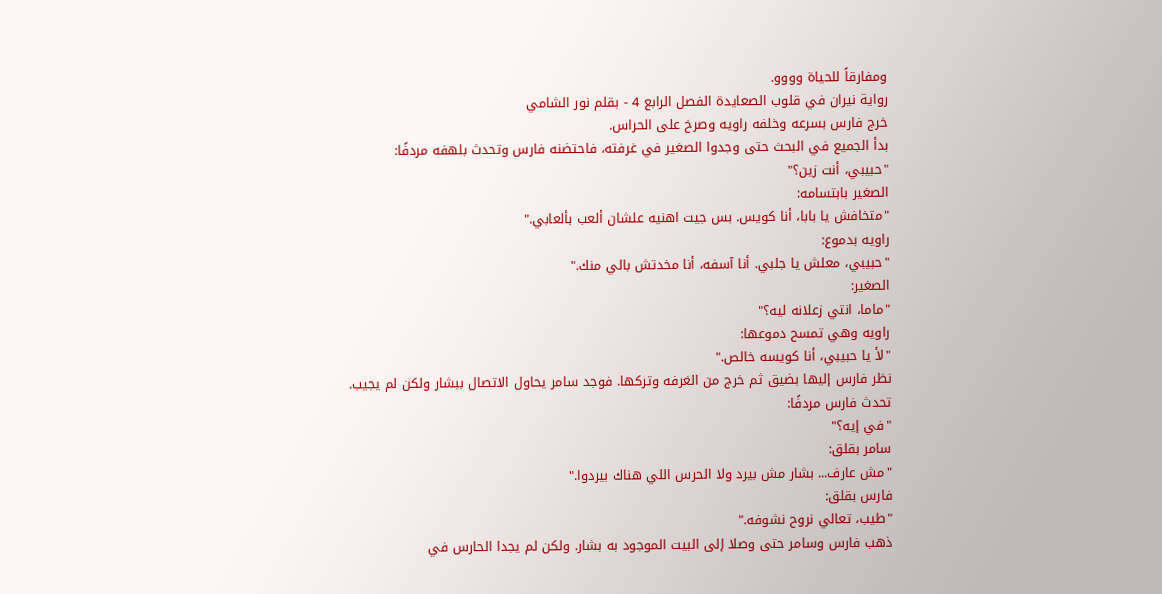ومفارقاً للحياة وووو.
رواية نيران في قلوب الصعايدة الفصل الرابع 4 - بقلم نور الشامي
خرج فارس بسرعه وخلفه راويه وصرخ على الحراس.
بدأ الجميع في البحث حتى وجدوا الصغير في غرفته، فاحتضنه فارس وتحدث بلهفه مردفًا:
"حبيبي، أنت زين؟"
الصغير بابتسامه:
"متخافش يا بابا، أنا كويس. بس جيت اهنيه علشان ألعب بألعابي."
راويه بدموع:
"حبيبي، معلش يا جلبي. أنا آسفه، أنا مخدتش بالي منك."
الصغير:
"ماما، انتي زعلانه ليه؟"
راويه وهي تمسح دموعها:
"لأ يا حبيبي، أنا كويسه خالص."
نظر فارس إليها بضيق ثم خرج من الغرفه وتركها. فوجد سامر يحاول الاتصال ببشار ولكن لم يجيب.
تحدث فارس مردفًا:
"في إيه؟"
سامر بقلق:
"مش عارف... بشار مش بيرد ولا الحرس اللي هناك بيردوا."
فارس بقلق:
"طيب، تعالي نروح نشوفه."
ذهب فارس وسامر حتى وصلا إلى البيت الموجود به بشار. ولكن لم يجدا الحارس في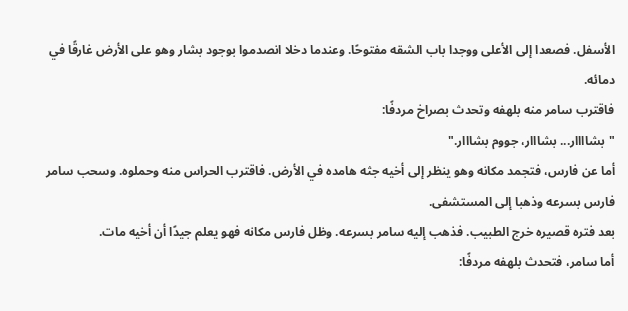الأسفل. فصعدا إلى الأعلى ووجدا باب الشقه مفتوحًا. وعندما دخلا انصدموا بوجود بشار وهو على الأرض غارقًا في دمائه.
فاقترب سامر منه بلهفه وتحدث بصراخ مردفًا:
"بشاااار... بشااار، جووم بشااار."
أما عن فارس، فتجمد مكانه وهو ينظر إلى أخيه جثه هامده في الأرض. فاقترب الحراس منه وحملوه. وسحب سامر فارس بسرعه وذهبا إلى المستشفى.
بعد فتره قصيره خرج الطبيب. فذهب إليه سامر بسرعه. وظل فارس مكانه فهو يعلم جيدًا أن أخيه مات.
أما سامر، فتحدث بلهفه مردفًا: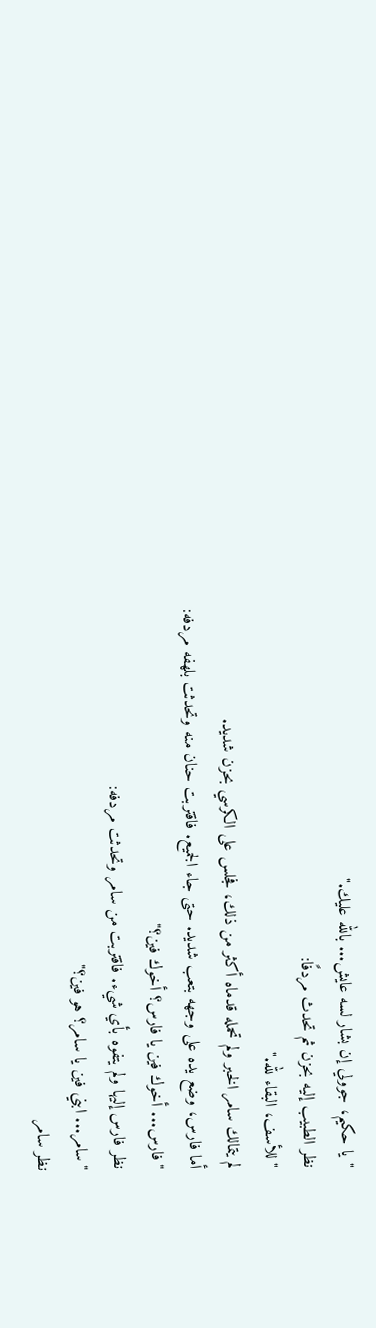"يا حكيم، جوولي إن بشار لسه عايش... بالله عليك."
نظر الطبيب إليه بحزن ثم تحدث مردفًا:
"للأسف، البقاء لله."
لم يتمالك سامر الخبر ولم تحمله قدماه أكثر من ذلك، فجلس على الكرسي بحزن شديد.
أما فارس، وضع يده على وجهه بتعب شديد. حتى جاء الجميع. فاقتربت حنان منه وتحدثت بلهفه مردفه:
"فارس... أخوك فين يا فارس؟ أخوك فين؟"
نظر فارس إليها ولم يتفوه بأي شيء. فاقتربت من سامر وتحدثت مردفه:
"سامر... ابني فين يا سامر؟ هو فين؟"
نظر سامر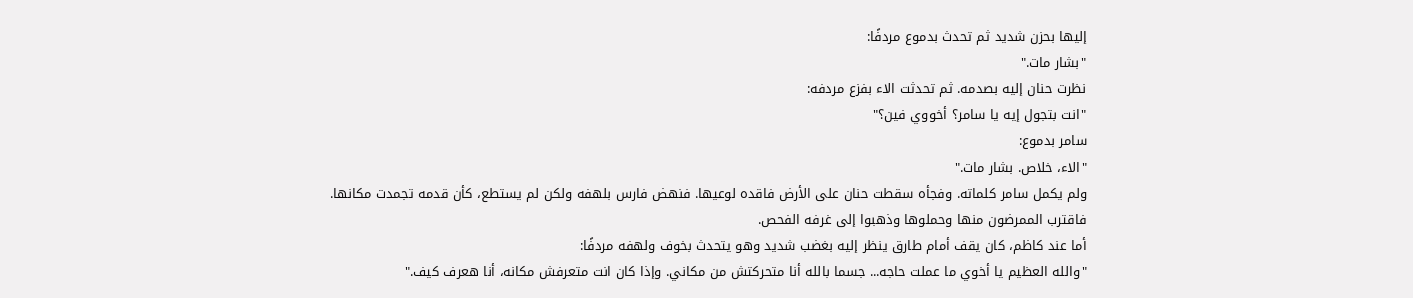إليها بحزن شديد ثم تحدث بدموع مردفًا:
"بشار مات."
نظرت حنان إليه بصدمه. ثم تحدثت الاء بفزع مردفه:
"انت بتجول إيه يا سامر؟ أخووي فين؟"
سامر بدموع:
"الاء، خلاص. بشار مات."
ولم يكمل سامر كلماته. وفجأه سقطت حنان على الأرض فاقده لوعيها. فنهض فارس بلهفه ولكن لم يستطع، كأن قدمه تجمدت مكانها.
فاقترب الممرضون منها وحملوها وذهبوا إلى غرفه الفحص.
أما عند كاظم، كان يقف أمام طارق ينظر إليه بغضب شديد وهو يتحدث بخوف ولهفه مردفًا:
"والله العظيم يا أخوي ما عملت حاجه... جسما بالله أنا متحركتش من مكاني. وإذا كان انت متعرفش مكانه، أنا هعرف كيف."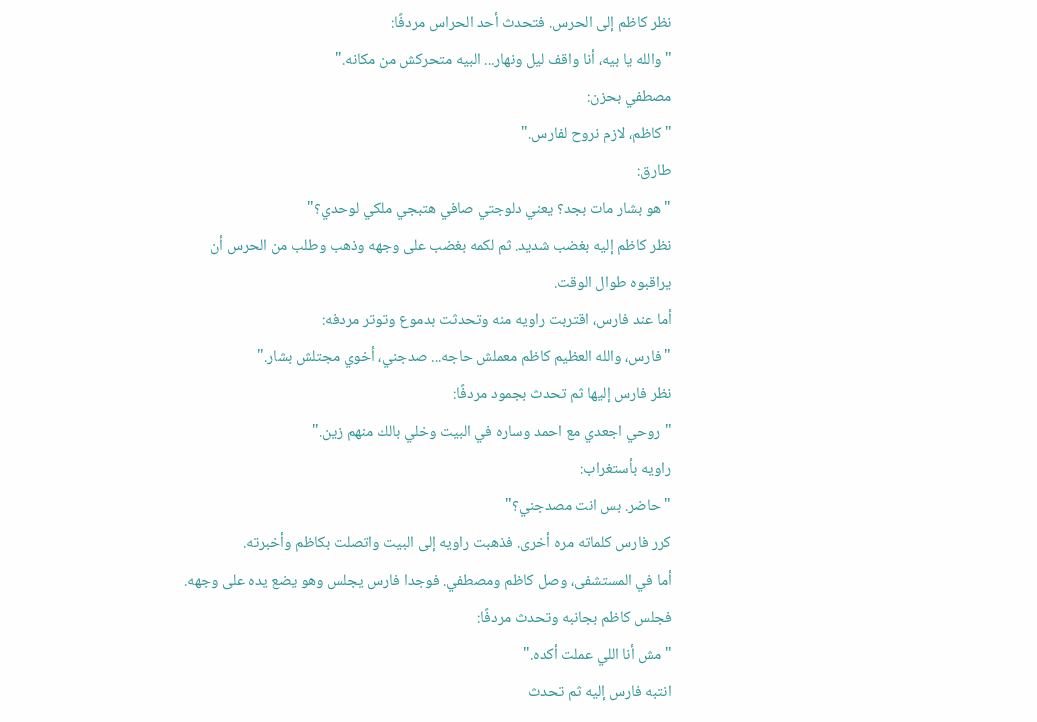نظر كاظم إلى الحرس. فتحدث أحد الحراس مردفًا:
"والله يا بيه، أنا واقف ليل ونهار... البيه متحركش من مكانه."
مصطفي بحزن:
"كاظم، لازم نروح لفارس."
طارق:
"هو بشار مات بجد؟ يعني دلوجتي صافي هتبجي ملكي لوحدي؟"
نظر كاظم إليه بغضب شديد. ثم لكمه بغضب على وجهه وذهب وطلب من الحرس أن يراقبوه طوال الوقت.
أما عند فارس، اقتربت راويه منه وتحدثت بدموع وتوتر مردفه:
"فارس، والله العظيم كاظم معملش حاجه... صدجني، أخوي مجتلش بشار."
نظر فارس إليها ثم تحدث بجمود مردفًا:
"روحي اجعدي مع احمد وساره في البيت وخلي بالك منهم زين."
راويه بأستغراب:
"حاضر. بس انت مصدجني؟"
كرر فارس كلماته مره أخرى. فذهبت راويه إلى البيت واتصلت بكاظم وأخبرته.
أما في المستشفى، وصل كاظم ومصطفي. فوجدا فارس يجلس وهو يضع يده على وجهه. فجلس كاظم بجانبه وتحدث مردفًا:
"مش أنا اللي عملت أكده."
انتبه فارس إليه ثم تحدث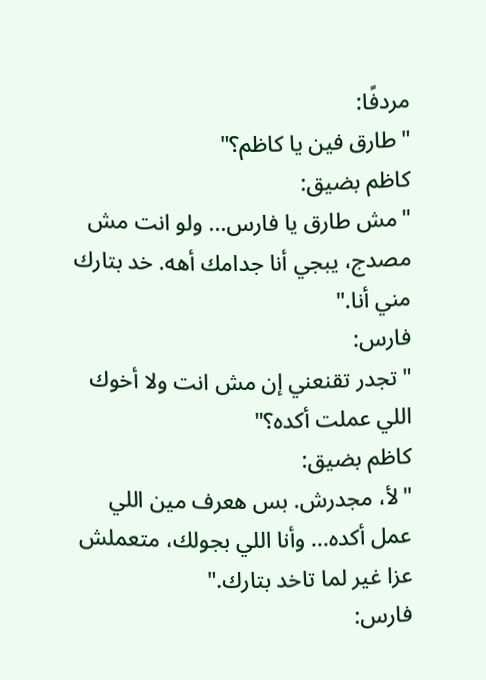مردفًا:
"طارق فين يا كاظم؟"
كاظم بضيق:
"مش طارق يا فارس... ولو انت مش مصدج، يبجي أنا جدامك أهه. خد بتارك مني أنا."
فارس:
"تجدر تقنعني إن مش انت ولا أخوك اللي عملت أكده؟"
كاظم بضيق:
"لأ، مجدرش. بس هعرف مين اللي عمل أكده... وأنا اللي بجولك، متعملش عزا غير لما تاخد بتارك."
فارس: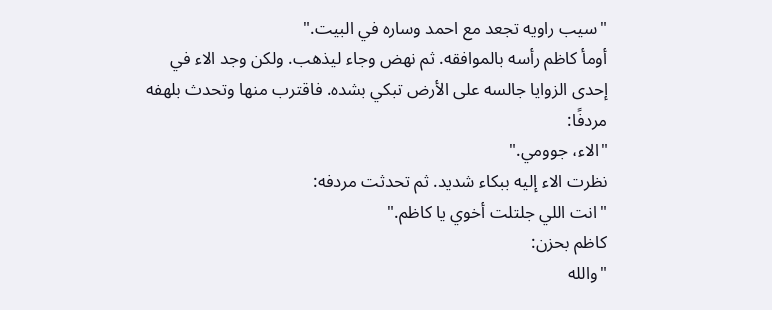"سيب راويه تجعد مع احمد وساره في البيت."
أومأ كاظم رأسه بالموافقه. ثم نهض وجاء ليذهب. ولكن وجد الاء في إحدى الزوايا جالسه على الأرض تبكي بشده. فاقترب منها وتحدث بلهفه مردفًا:
"الاء، جوومي."
نظرت الاء إليه ببكاء شديد. ثم تحدثت مردفه:
"انت اللي جلتلت أخوي يا كاظم."
كاظم بحزن:
"والله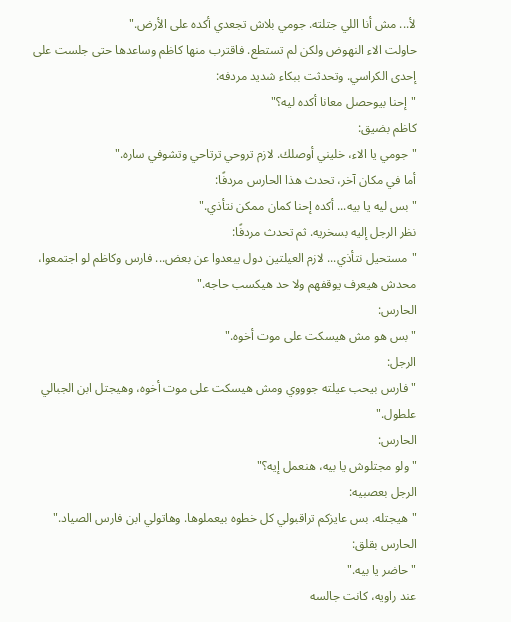لأ... مش أنا اللي جتلته. جومي بلاش تجعدي أكده على الأرض."
حاولت الاء النهوض ولكن لم تستطع. فاقترب منها كاظم وساعدها حتى جلست على إحدى الكراسي. وتحدثت ببكاء شديد مردفه:
"إحنا بيوحصل معانا أكده ليه؟"
كاظم بضيق:
"جومي يا الاء، خليني أوصلك. لازم تروحي ترتاحي وتشوفي ساره."
أما في مكان آخر، تحدث هذا الحارس مردفًا:
"بس ليه يا بيه... أكده إحنا كمان ممكن نتأذي."
نظر الرجل إليه بسخريه. ثم تحدث مردفًا:
"مستحيل نتأذي... لازم العيلتين دول يبعدوا عن بعض... فارس وكاظم لو اجتمعوا، محدش هيعرف يوقفهم ولا حد هيكسب حاجه."
الحارس:
"بس هو مش هيسكت على موت أخوه."
الرجل:
"فارس بيحب عيلته جوووي ومش هيسكت على موت أخوه، وهيجتل ابن الجبالي علطول."
الحارس:
"ولو مجتلوش يا بيه، هنعمل إيه؟"
الرجل بعصبيه:
"هيجتله. بس عايزكم تراقبولي كل خطوه بيعملوها. وهاتولي ابن فارس الصياد."
الحارس بقلق:
"حاضر يا بيه."
عند راويه، كانت جالسه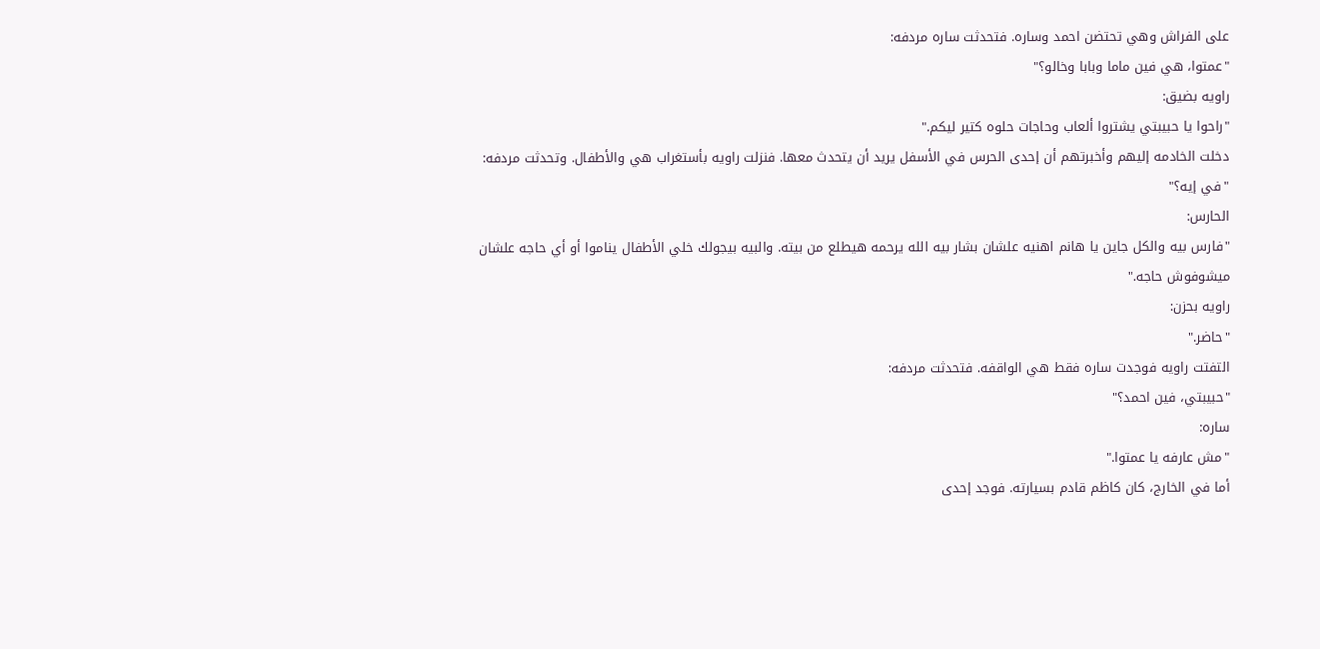على الفراش وهي تحتضن احمد وساره. فتحدثت ساره مردفه:
"عمتوا، هي فين ماما وبابا وخالو؟"
راويه بضيق:
"راحوا يا حبيبتي يشتروا ألعاب وحاجات حلوه كتير ليكم."
دخلت الخادمه إليهم وأخبرتهم أن إحدى الحرس في الأسفل يريد أن يتحدث معها. فنزلت راويه بأستغراب هي والأطفال. وتحدثت مردفه:
"في إيه؟"
الحارس:
"فارس بيه والكل جاين يا هانم اهنيه علشان بشار بيه الله يرحمه هيطلع من بيته. والبيه بيجولك خلي الأطفال يناموا أو أي حاجه علشان ميشوفوش حاجه."
راويه بحزن:
"حاضر."
التفتت راويه فوجدت ساره فقط هي الواقفه. فتحدثت مردفه:
"حبيبتي، فين احمد؟"
ساره:
"مش عارفه يا عمتوا."
أما في الخارج، كان كاظم قادم بسيارته. فوجد إحدى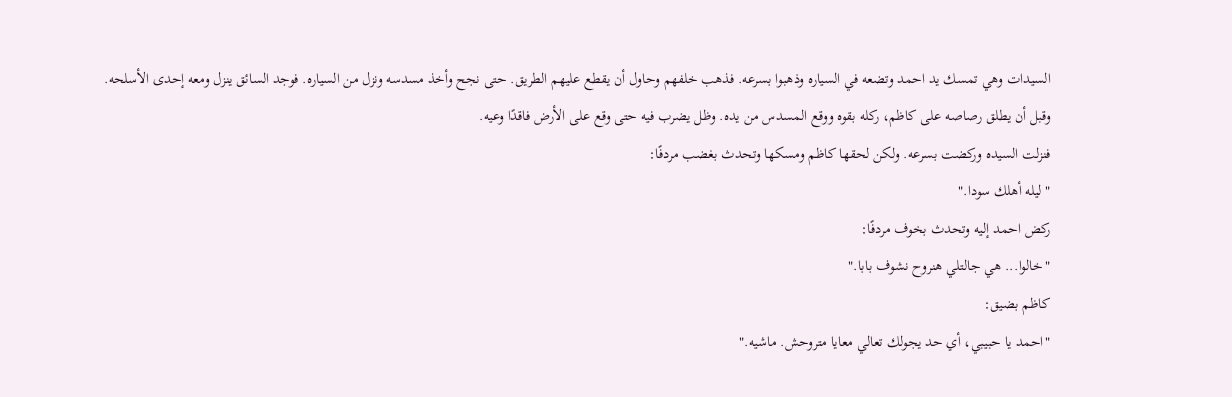السيدات وهي تمسك يد احمد وتضعه في السياره وذهبوا بسرعه. فذهب خلفهم وحاول أن يقطع عليهم الطريق. حتى نجح وأخذ مسدسه ونزل من السياره. فوجد السائق ينزل ومعه إحدى الأسلحه. وقبل أن يطلق رصاصه على كاظم، ركله بقوه ووقع المسدس من يده. وظل يضرب فيه حتى وقع على الأرض فاقدًا وعيه.
فنزلت السيده وركضت بسرعه. ولكن لحقها كاظم ومسكها وتحدث بغضب مردفًا:
"ليله أهلك سودا."
ركض احمد إليه وتحدث بخوف مردفًا:
"خالوا... هي جالتلي هنروح نشوف بابا."
كاظم بضيق:
"احمد يا حبيبي، أي حد يجولك تعالي معايا متروحش. ماشيه."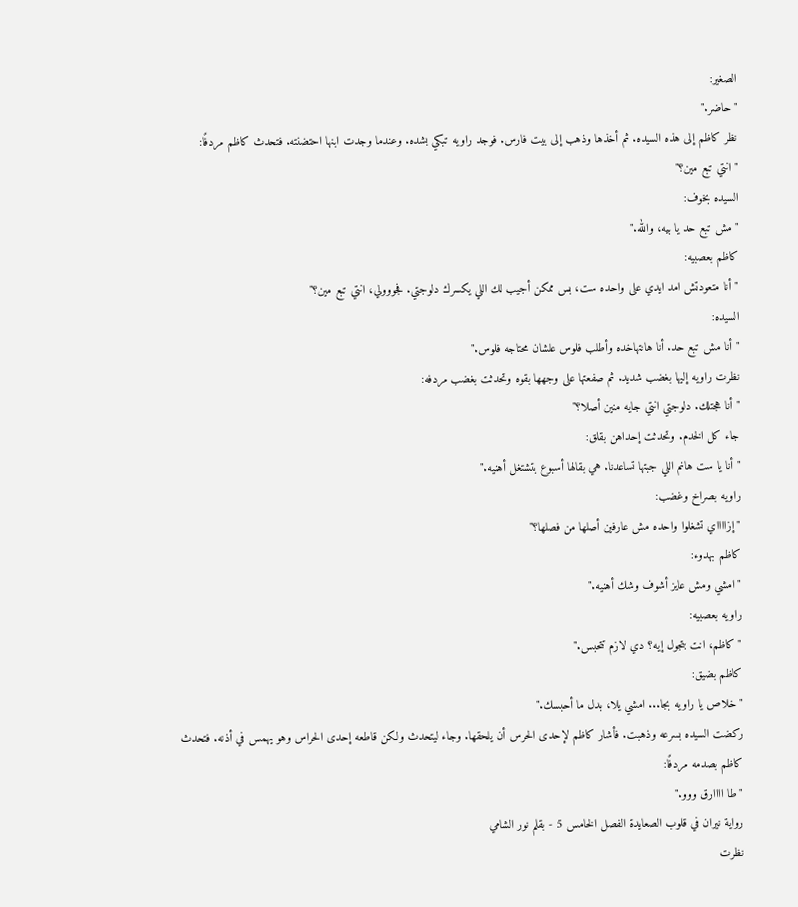الصغير:
"حاضر."
نظر كاظم إلى هذه السيده. ثم أخذها وذهب إلى بيت فارس. فوجد راويه تبكي بشده. وعندما وجدت ابنها احتضنته. فتحدث كاظم مردفًا:
"انتي تبع مين؟"
السيده بخوف:
"مش تبع حد يا بيه، والله."
كاظم بعصبيه:
"أنا متعودتش امد ايدي على واحده ست، بس ممكن أجيب لك اللي يكسرك دلوجتي. فجووولي، انتي تبع مين؟"
السيده:
"أنا مش تبع حد. أنا هانتهاخده وأطلب فلوس علشان محتاجه فلوس."
نظرت راويه إليها بغضب شديد. ثم صفعتها على وجهها بقوه وتحدثت بغضب مردفه:
"أنا هجتلك. دلوجتي انتي جايه منين أصلا؟"
جاء كل الخدم. وتحدثت إحداهن بقلق:
"أنا يا ست هانم اللي جبتها تساعدنا. هي بقالها أسبوع بتشتغل أهنيه."
راويه بصراخ وغضب:
"إزااااي تشغلوا واحده مش عارفين أصلها من فصلها؟"
كاظم بهدوء:
"امشي ومش عايز أشوف وشك أهنيه."
راويه بعصبيه:
"كاظم، انت بتجول إيه؟ دي لازم تتحبس."
كاظم بضيق:
"خلاص يا راويه بجا... امشي يلا، بدل ما أحبسك."
ركضت السيده بسرعه وذهبت. فأشار كاظم لإحدى الحرس أن يلحقها. وجاء ليتحدث ولكن قاطعه إحدى الحراس وهو يهمس في أذنه. فتحدث كاظم بصدمه مردفًا:
"طا اااارق ووو."
رواية نيران في قلوب الصعايدة الفصل الخامس 5 - بقلم نور الشامي
نظرت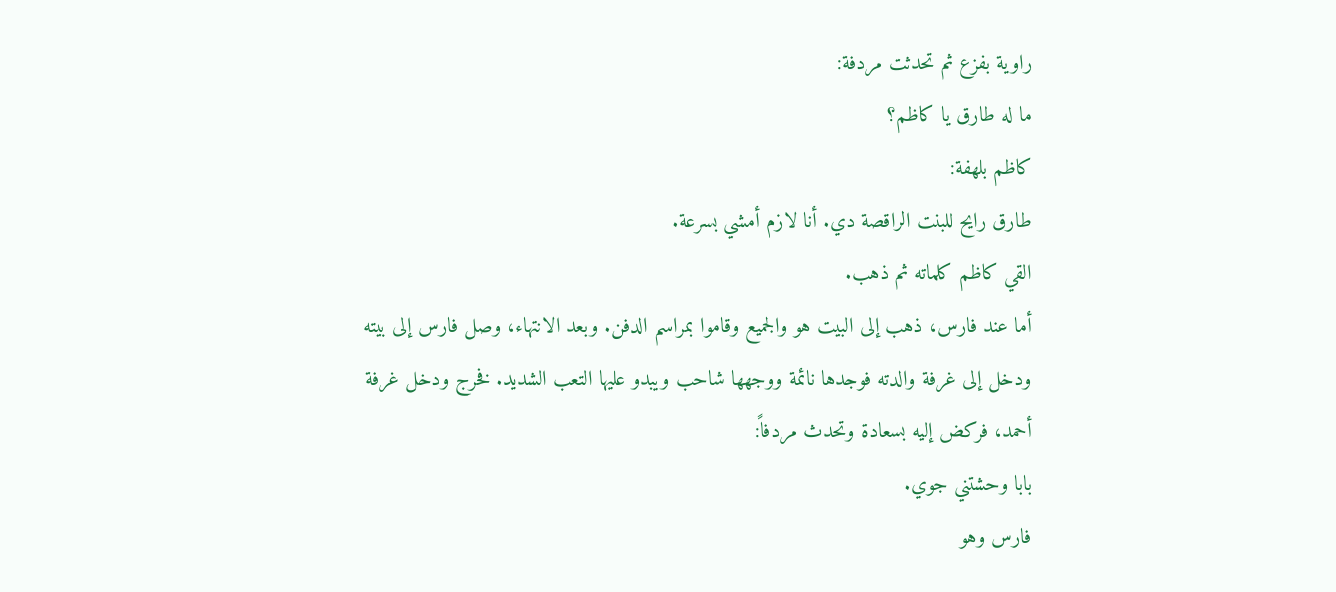راوية بفزع ثم تحدثت مردفة:
ما له طارق يا كاظم؟
كاظم بلهفة:
طارق رايح للبنت الراقصة دي. أنا لازم أمشي بسرعة.
القي كاظم كلماته ثم ذهب.
أما عند فارس، ذهب إلى البيت هو والجميع وقاموا بمراسم الدفن. وبعد الانتهاء، وصل فارس إلى بيته ودخل إلى غرفة والدته فوجدها نائمة ووجهها شاحب ويبدو عليها التعب الشديد. فخرج ودخل غرفة أحمد، فركض إليه بسعادة وتحدث مردفاً:
بابا وحشتني جوي.
فارس وهو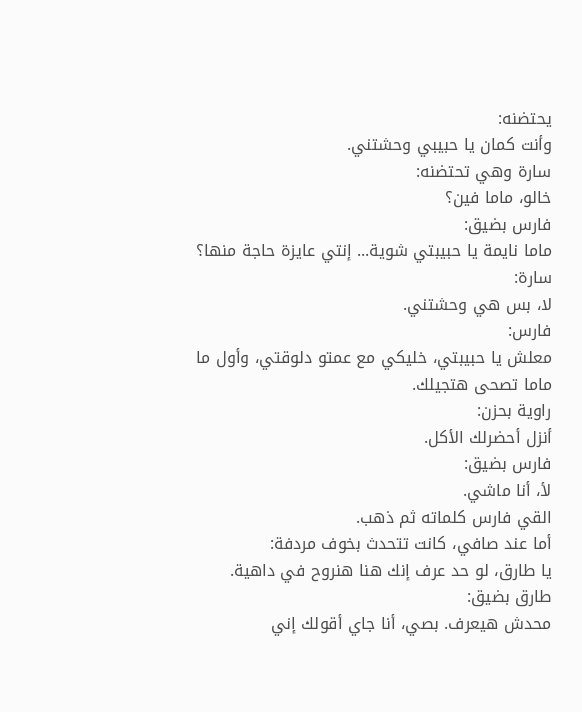يحتضنه:
وأنت كمان يا حبيبي وحشتني.
سارة وهي تحتضنه:
خالو، ماما فين؟
فارس بضيق:
ماما نايمة يا حبيبتي شوية... إنتي عايزة حاجة منها؟
سارة:
لا، بس هي وحشتني.
فارس:
معلش يا حبيبتي، خليكي مع عمتو دلوقتي، وأول ما ماما تصحى هتجيلك.
راوية بحزن:
أنزل أحضرلك الأكل.
فارس بضيق:
لأ، أنا ماشي.
القي فارس كلماته ثم ذهب.
أما عند صافي، كانت تتحدث بخوف مردفة:
يا طارق، لو حد عرف إنك هنا هنروح في داهية.
طارق بضيق:
محدش هيعرف. بصي، أنا جاي أقولك إني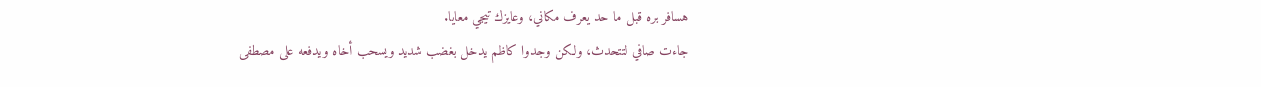هسافر بره قبل ما حد يعرف مكاني، وعايزك تيجي معايا.
جاءت صافي لتتحدث، ولكن وجدوا كاظم يدخل بغضب شديد ويسحب أخاه ويدفعه على مصطفى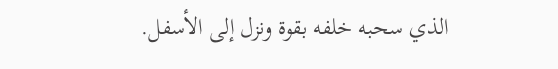الذي سحبه خلفه بقوة ونزل إلى الأسفل.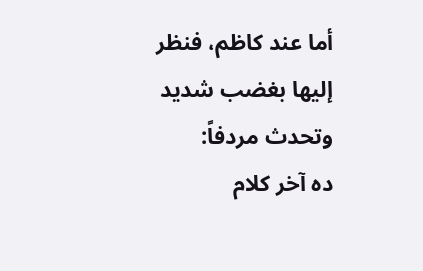أما عند كاظم، فنظر إليها بغضب شديد وتحدث مردفاً:
ده آخر كلام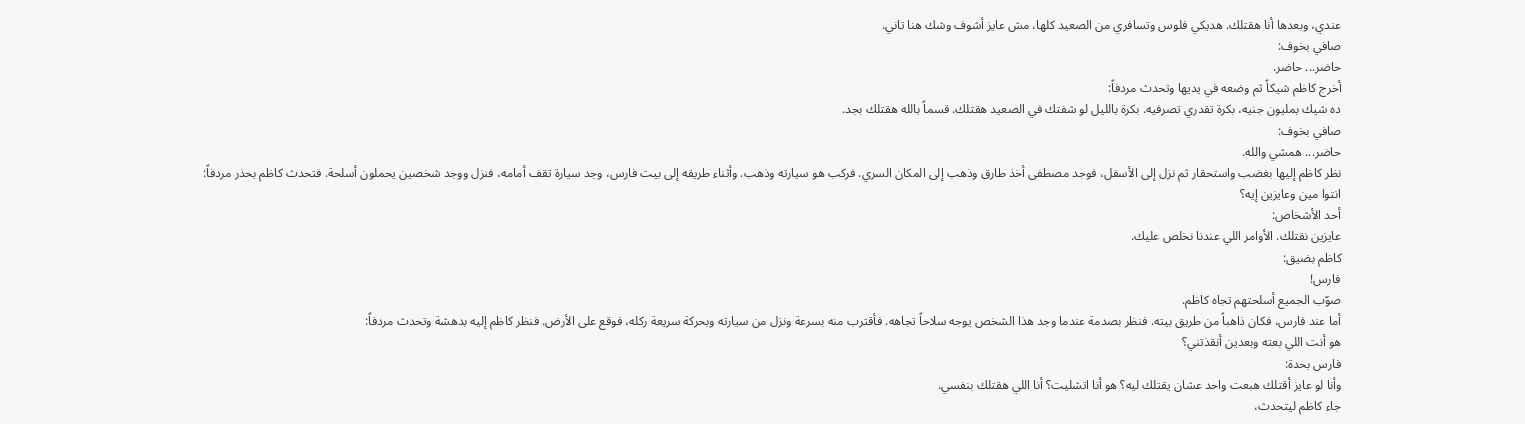عندي، وبعدها أنا هقتلك. هديكي فلوس وتسافري من الصعيد كلها، مش عايز أشوف وشك هنا تاني.
صافي بخوف:
حاضر... حاضر.
أخرج كاظم شيكاً ثم وضعه في يديها وتحدث مردفاً:
ده شيك بمليون جنيه، بكرة تقدري تصرفيه. بكرة بالليل لو شفتك في الصعيد هقتلك. قسماً بالله هقتلك بجد.
صافي بخوف:
حاضر... همشي والله.
نظر كاظم إليها بغضب واستحقار ثم نزل إلى الأسفل، فوجد مصطفى أخذ طارق وذهب إلى المكان السري. فركب هو سيارته وذهب. وأثناء طريقه إلى بيت فارس، وجد سيارة تقف أمامه، فنزل ووجد شخصين يحملون أسلحة. فتحدث كاظم بحذر مردفاً:
انتوا مين وعايزين إيه؟
أحد الأشخاص:
عايزين نقتلك. الأوامر اللي عندنا نخلص عليك.
كاظم بضيق:
فارس!
صوّب الجميع أسلحتهم تجاه كاظم.
أما عند فارس، فكان ذاهباً من طريق بيته. فنظر بصدمة عندما وجد هذا الشخص يوجه سلاحاً تجاهه. فأقترب منه بسرعة ونزل من سيارته وبحركة سريعة ركله، فوقع على الأرض. فنظر كاظم إليه بدهشة وتحدث مردفاً:
هو أنت اللي بعته وبعدين أنقذتني؟
فارس بحدة:
وأنا لو عايز أقتلك هبعت واحد عشان يقتلك ليه؟ هو أنا اتشليت؟ أنا اللي هقتلك بنفسي.
جاء كاظم ليتحدث،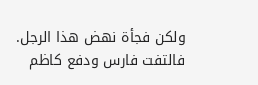ولكن فجأة نهض هذا الرجل. فالتفت فارس ودفع كاظم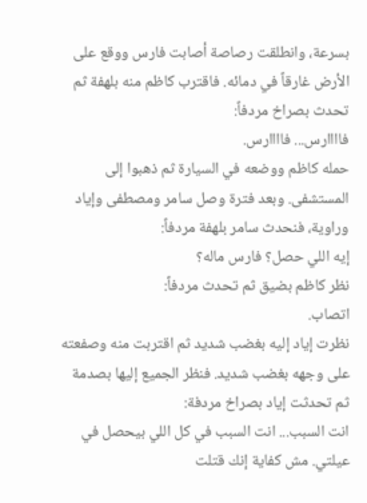بسرعة، وانطلقت رصاصة أصابت فارس ووقع على الأرض غارقاً في دمائه. فاقترب كاظم منه بلهفة ثم تحدث بصراخ مردفاً:
فاااارس... فاااارس.
حمله كاظم ووضعه في السيارة ثم ذهبوا إلى المستشفى. وبعد فترة وصل سامر ومصطفى وإياد وراوية، فنحدث سامر بلهفة مردفاً:
إيه اللي حصل؟ فارس ماله؟
نظر كاظم بضيق ثم تحدث مردفاً:
اتصاب.
نظرت إياد إليه بغضب شديد ثم اقتربت منه وصفعته على وجهه بغضب شديد. فنظر الجميع إليها بصدمة ثم تحدثت إياد بصراخ مردفة:
انت السبب... انت السبب في كل اللي بيحصل في عيلتي. مش كفاية إنك قتلت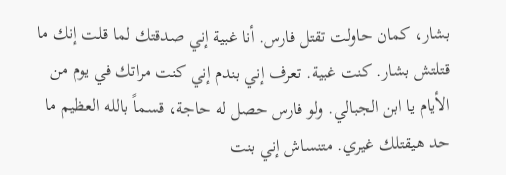بشار، كمان حاولت تقتل فارس. أنا غبية إني صدقتك لما قلت إنك ما قتلتش بشار. كنت غبية. تعرف إني بندم إني كنت مراتك في يوم من الأيام يا ابن الجبالي. ولو فارس حصل له حاجة، قسماً بالله العظيم ما حد هيقتلك غيري. متنساش إني بنت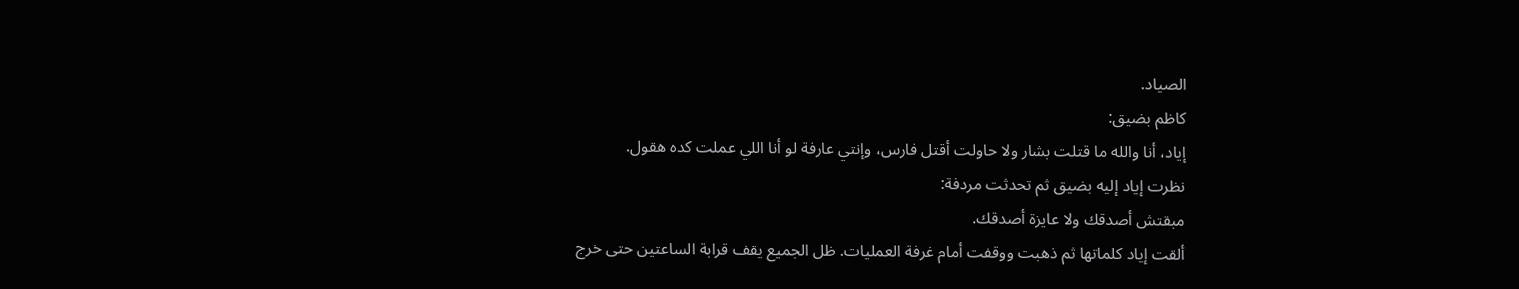الصياد.
كاظم بضيق:
إياد، أنا والله ما قتلت بشار ولا حاولت أقتل فارس، وإنتي عارفة لو أنا اللي عملت كده هقول.
نظرت إياد إليه بضيق ثم تحدثت مردفة:
مبقتش أصدقك ولا عايزة أصدقك.
ألقت إياد كلماتها ثم ذهبت ووقفت أمام غرفة العمليات. ظل الجميع يقف قرابة الساعتين حتى خرج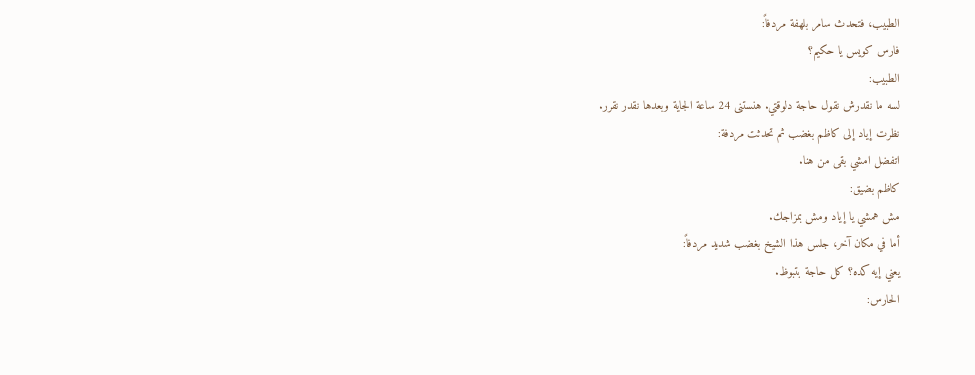الطبيب، فتحدث سامر بلهفة مردفاً:
فارس كويس يا حكيم؟
الطبيب:
لسه ما نقدرش نقول حاجة دلوقتي. هنستنى 24 ساعة الجاية وبعدها نقدر نقرر.
نظرت إياد إلى كاظم بغضب ثم تحدثت مردفة:
اتفضل امشي بقى من هنا.
كاظم بضيق:
مش همشي يا إياد ومش بمزاجك.
أما في مكان آخر، جلس هذا الشيخ بغضب شديد مردفاً:
يعني إيه كده؟ كل حاجة بتبوظ.
الحارس: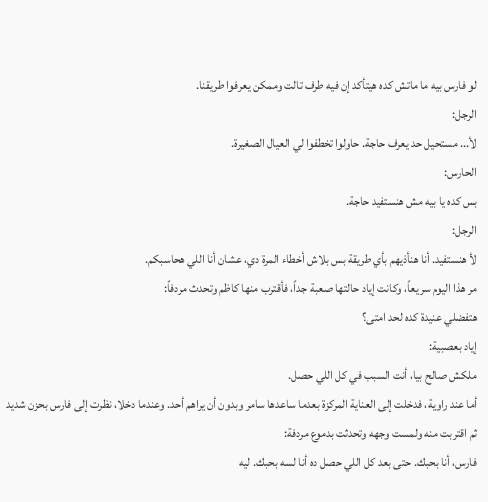لو فارس بيه ما ماتش كده هيتأكد إن فيه طرف تالت وممكن يعرفوا طريقنا.
الرجل:
لأ... مستحيل حد يعرف حاجة. حاولوا تخطفوا لي العيال الصغيرة.
الحارس:
بس كده يا بيه مش هنستفيد حاجة.
الرجل:
لأ هنستفيد. أنا هنأذيهم بأي طريقة بس بلاش أخطاء المرة دي، عشان أنا اللي هحاسبكم.
مر هذا اليوم سريعاً، وكانت إياد حالتها صعبة جداً، فأقترب منها كاظم وتحدث مردفاً:
هتفضلي عنيدة كده لحد امتى؟
إياد بعصبية:
ملكش صالح بيا، أنت السبب في كل اللي حصل.
أما عند راوية، فدخلت إلى العناية المركزة بعدما ساعدها سامر وبدون أن يراهم أحد. وعندما دخلا، نظرت إلى فارس بحزن شديد ثم اقتربت منه ولمست وجهه وتحدثت بدموع مردفة:
فارس، أنا بحبك. حتى بعد كل اللي حصل ده أنا لسه بحبك. ليه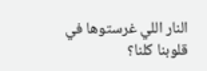النار اللي غرستوها في قلوبنا كلنا؟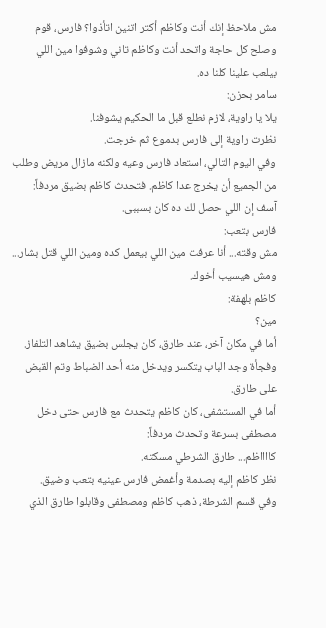مش ملاحظ إنك أنت وكاظم أكتر اتنين اتأذوا؟ فارس، قوم وصلح كل حاجة واتحد أنت وكاظم تاني وشوفوا مين اللي بيلعب علينا كلنا ده.
سامر بحزن:
يلا يا راوية، لازم نطلع قبل ما الحكيم يشوفنا.
نظرت راوية إلى فارس بدموع ثم خرجت.
وفي اليوم التالي، استعاد فارس وعيه ولكنه مازال مريض وطلب من الجميع أن يخرج عدا كاظم. فتحدث كاظم بضيق مردفاً:
آسف إن اللي حصل لك ده كان بسببى.
فارس بتعب:
مش وقته... أنا عرفت مين اللي بيعمل كده ومين اللي قتل بشار... ومش هيسيب أخوك.
كاظم بلهفة:
مين؟
أما في مكان آخر، عند طارق، كان يجلس بضيق يشاهد التلفاز. وفجأة وجد الباب يتكسر ويدخل منه أحد الضباط وتم القبض على طارق.
أما في المستشفى، كان كاظم يتحدث مع فارس حتى دخل مصطفى بسرعة وتحدث مردفاً:
كااااظم... طارق الشرطي مسكته.
نظر كاظم إليه بصدمة وأغمض فارس عينيه بتعب وضيق.
وفي قسم الشرطة، ذهب كاظم ومصطفى وقابلوا طارق الذي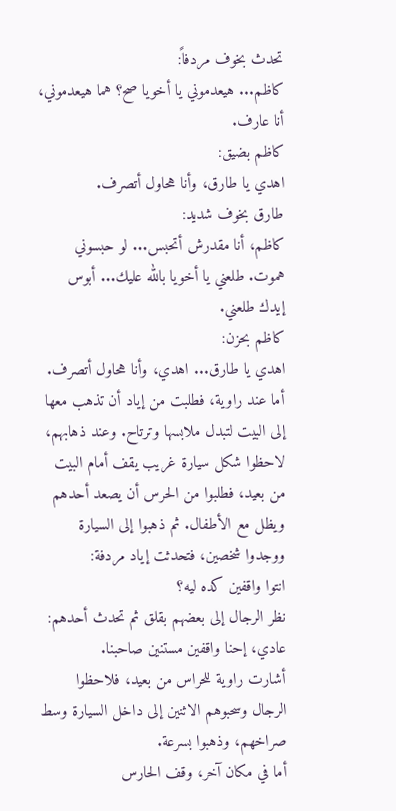تحدث بخوف مردفاً:
كاظم... هيعدموني يا أخويا صح؟ هما هيعدموني، أنا عارف.
كاظم بضيق:
اهدي يا طارق، وأنا هحاول أتصرف.
طارق بخوف شديد:
كاظم، أنا مقدرش أتحبس... لو حبسوني هموت. طلعني يا أخويا بالله عليك... أبوس إيدك طلعني.
كاظم بحزن:
اهدي يا طارق... اهدي، وأنا هحاول أتصرف.
أما عند راوية، فطلبت من إياد أن تذهب معها إلى البيت لتبدل ملابسها وترتاح. وعند ذهابهم، لاحظوا شكل سيارة غريب يقف أمام البيت من بعيد، فطلبوا من الحرس أن يصعد أحدهم ويظل مع الأطفال. ثم ذهبوا إلى السيارة ووجدوا شخصين، فتحدثت إياد مردفة:
انتوا واقفين كده ليه؟
نظر الرجال إلى بعضهم بقلق ثم تحدث أحدهم:
عادي، إحنا واقفين مستنين صاحبنا.
أشارت راوية للحراس من بعيد، فلاحظوا الرجال وسحبوهم الاثنين إلى داخل السيارة وسط صراخهم، وذهبوا بسرعة.
أما في مكان آخر، وقف الحارس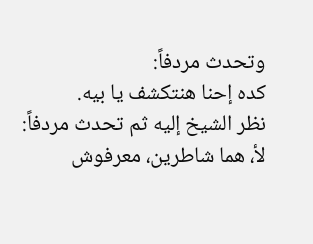وتحدث مردفاً:
كده إحنا هنتكشف يا بيه.
نظر الشيخ إليه ثم تحدث مردفاً:
لأ، هما شاطرين، معرفوش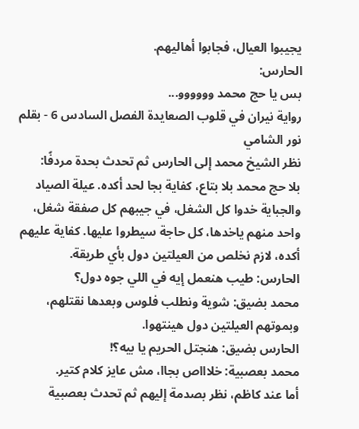يجيبوا العيال، فجابوا أهاليهم.
الحارس:
بس يا حج محمد وووووو...
رواية نيران في قلوب الصعايدة الفصل السادس 6 - بقلم نور الشامي
نظر الشيخ محمد إلى الحارس ثم تحدث بحدة مردفًا:
بلا حج محمد بلا بتاع، كفاية بجا لحد أكده. عيلة الصياد والجباية خدوا كل الشغل، في جيبهم كل صفقة شغل، واحد منهم ياخدها، كل حاجة سيطروا عليها. كفاية عليهم أكده، لازم نخلص من العيلتين دول بأي طريقة.
الحارس: طيب هنعمل إيه في اللي جوه دول؟
محمد بضيق: شوية ونطلب فلوس وبعدها نقتلهم، وبموتهم العيلتين دول هينتهوا.
الحارس بضيق: هنجتل الحريم يا بيه؟!
محمد بعصبية: خلاااص بجاا، مش عايز كلام كتير.
أما عند كاظم، نظر بصدمة إليهم ثم تحدث بعصبية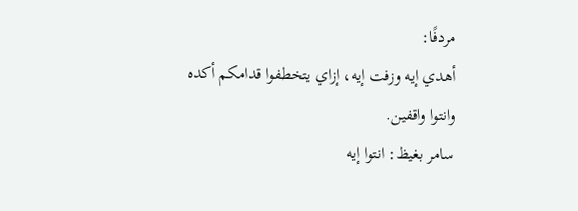مردفًا:
أهدي إيه وزفت إيه، إزاي يتخطفوا قدامكم أكده وانتوا واقفين.
سامر بغيظ: انتوا إيه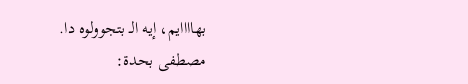بهاااايم، إيه الـ بتجوولوه دا.
مصطفى بحدة: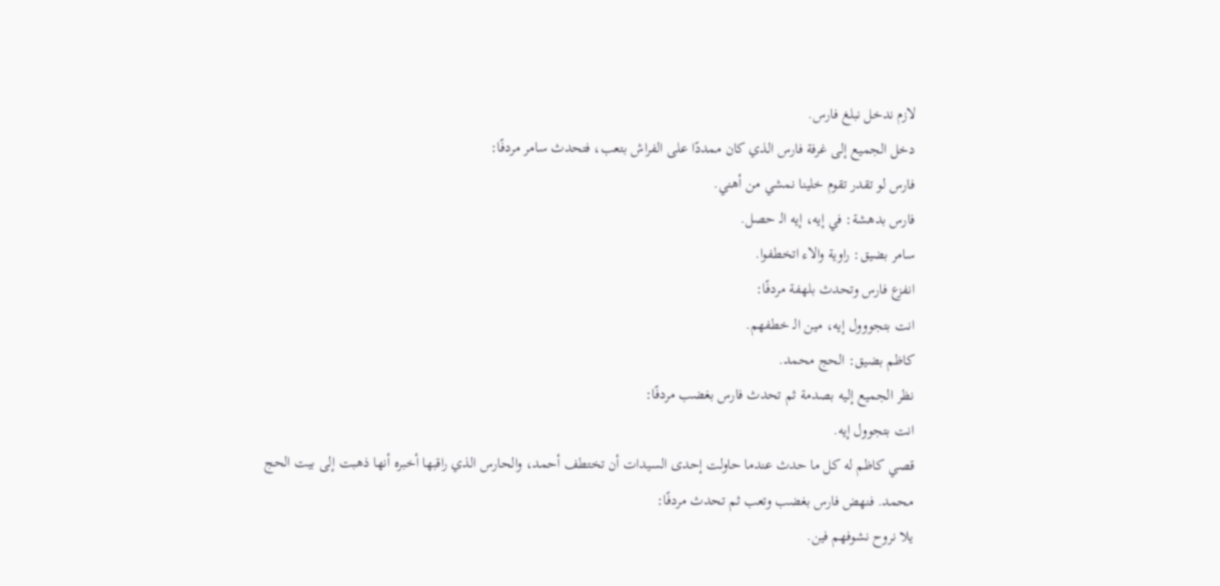لازم ندخل نبلغ فارس.
دخل الجميع إلى غرفة فارس الذي كان ممددًا على الفراش بتعب، فتحدث سامر مردفًا:
فارس لو تقدر تقوم خلينا نمشي من أهني.
فارس بدهشة: في إيه، إيه الـ حصل.
سامر بضيق: راوية والاء اتخطفوا.
انفزع فارس وتحدث بلهفة مردفًا:
انت بتجووول إيه، مين الـ خطفهم.
كاظم بضيق: الحج محمد.
نظر الجميع إليه بصدمة ثم تحدث فارس بغضب مردفًا:
انت بتجوول إيه.
قصي كاظم له كل ما حدث عندما حاولت إحدى السيدات أن تختطف أحمد، والحارس الذي راقبها أخبره أنها ذهبت إلى بيت الحج محمد. فنهض فارس بغضب وتعب ثم تحدث مردفًا:
يلا نروح نشوفهم فين.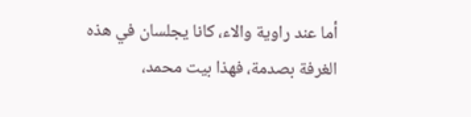أما عند راوية والاء، كانا يجلسان في هذه الغرفة بصدمة، فهذا بيت محمد،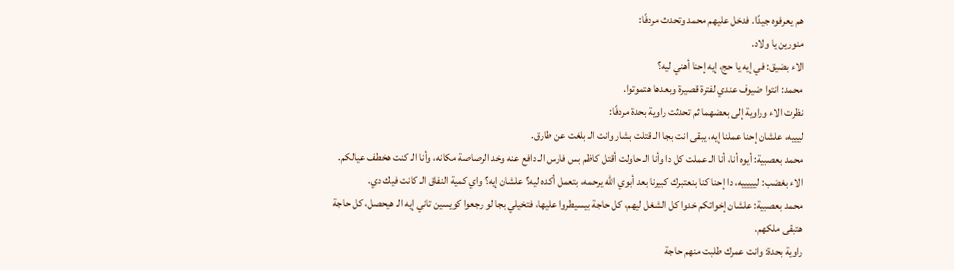هم يعرفوه جيدًا. فدخل عليهم محمد وتحدث مردفًا:
منورين يا ولاد.
الاء بضيق: في إيه يا حج، إيه إحنا أهني ليه؟
محمد: انتوا ضيوف عندي لفترة قصيرة وبعدها هتموتوا.
نظرت الاء وراوية إلى بعضهما ثم تحدثت راوية بحدة مردفًا:
ليييه، علشان إحنا عملنا إيه، يبقى انت بجا الـ قتلت بشار وانت الـ بلغت عن طارق.
محمد بعصبية: أيوه أنا، أنا الـ عملت كل دا وأنا الـ حاولت أقتل كاظم بس فارس الـ دافع عنه وخد الرصاصة مكانه، وأنا الـ كنت هخطف عيالكم.
الاء بغضب: ليييييه، دا إحنا كنا بنعتبرك كبيرنا بعد أبوي الله يرحمه، بتعمل أكده ليه؟ علشان إيه؟ واي كمية النفاق الـ كانت فيك دي.
محمد بعصبية: علشان إخواتكم خدوا كل الشغل ليهم، كل حاجة بيسيطروا عليها، فتخيلي بجا لو رجعوا كويسين تاني إيه الـ هيحصل، كل حاجة هتبقى ملكهم.
راوية بحدة: وانت عمرك طلبت منهم حاجة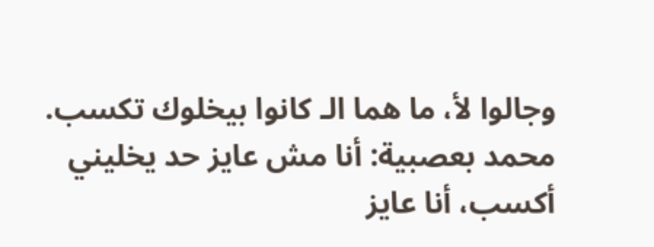وجالوا لأ، ما هما الـ كانوا بيخلوك تكسب.
محمد بعصبية: أنا مش عايز حد يخليني أكسب، أنا عايز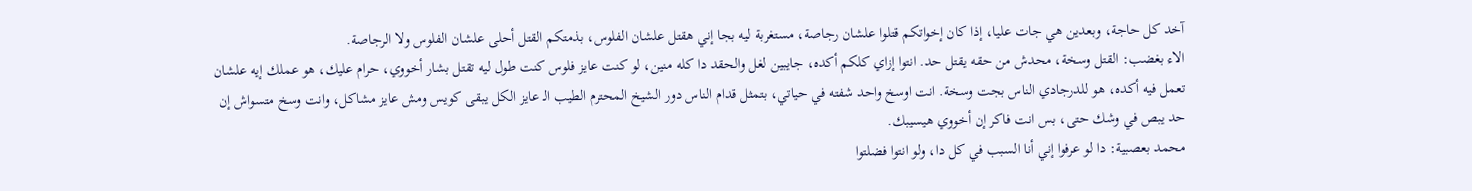آخد كل حاجة، وبعدين هي جات عليا، إذا كان إخواتكم قتلوا علشان رجاصة، مستغربة ليه بجا إني هقتل علشان الفلوس، بذمتكم القتل أحلى علشان الفلوس ولا الرجاصة.
الاء بغضب: القتل وسخة، محدش من حقه يقتل حد. انتوا إزاي كلكم أكده، جايبين لغل والحقد دا كله منين، لو كنت عايز فلوس كنت طول ليه تقتل بشار أخووي، حرام عليك، هو عملك إيه علشان تعمل فيه أكده، هو للدرجادي الناس بجت وسخة. انت اوسخ واحد شفته في حياتي، بتمثل قدام الناس دور الشيخ المحترم الطيب الـ عايز الكل يبقى كويس ومش عايز مشاكل، وانت وسخ متسواش إن حد يبص في وشك حتى، بس انت فاكر إن أخووي هيسيبك.
محمد بعصبية: دا لو عرفوا إني أنا السبب في كل دا، ولو انتوا فضلتوا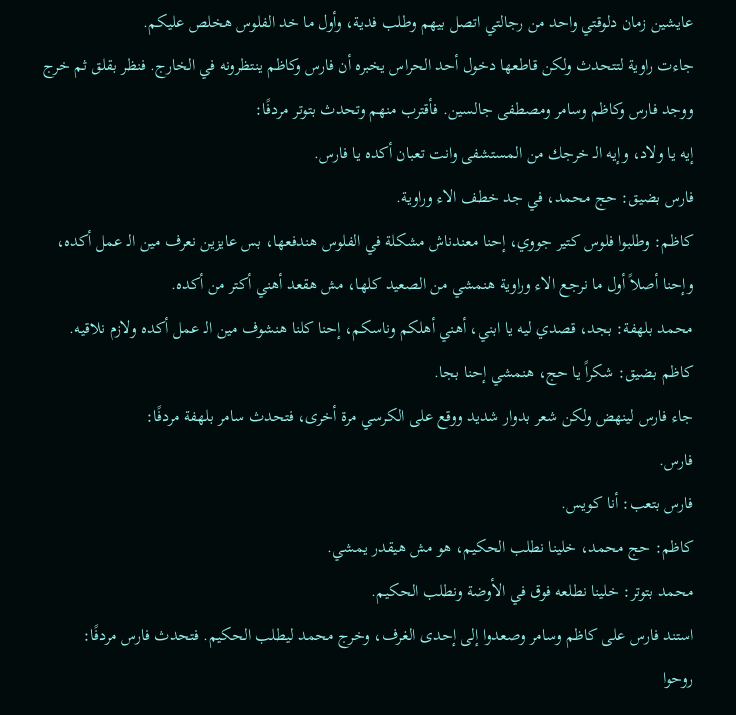عايشين زمان دلوقتي واحد من رجالتي اتصل بيهم وطلب فدية، وأول ما خد الفلوس هخلص عليكم.
جاءت راوية لتتحدث ولكن قاطعها دخول أحد الحراس يخبره أن فارس وكاظم ينتظرونه في الخارج. فنظر بقلق ثم خرج ووجد فارس وكاظم وسامر ومصطفى جالسين. فأقترب منهم وتحدث بتوتر مردفًا:
إيه يا ولاد، وإيه الـ خرجك من المستشفى وانت تعبان أكده يا فارس.
فارس بضيق: حج محمد، في جد خطف الاء وراوية.
كاظم: وطلبوا فلوس كتير جووي، إحنا معندناش مشكلة في الفلوس هندفعها، بس عايزين نعرف مين الـ عمل أكده، وإحنا أصلاً أول ما نرجع الاء وراوية هنمشي من الصعيد كلها، مش هقعد أهني أكتر من أكده.
محمد بلهفة: بجد، قصدي ليه يا ابني، أهني أهلكم وناسكم، إحنا كلنا هنشوف مين الـ عمل أكده ولازم نلاقيه.
كاظم بضيق: شكراً يا حج، هنمشي إحنا بجا.
جاء فارس لينهض ولكن شعر بدوار شديد ووقع على الكرسي مرة أخرى، فتحدث سامر بلهفة مردفًا:
فارس.
فارس بتعب: أنا كويس.
كاظم: حج محمد، خلينا نطلب الحكيم، هو مش هيقدر يمشي.
محمد بتوتر: خلينا نطلعه فوق في الأوضة ونطلب الحكيم.
استند فارس على كاظم وسامر وصعدوا إلى إحدى الغرف، وخرج محمد ليطلب الحكيم. فتحدث فارس مردفًا:
روحوا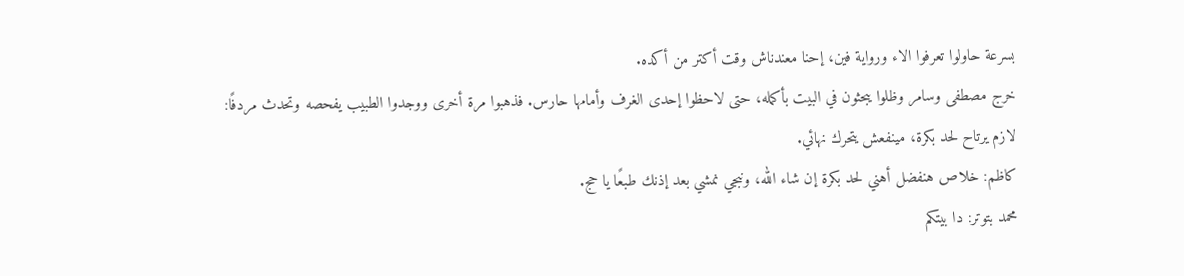بسرعة حاولوا تعرفوا الاء ورواية فين، إحنا معندناش وقت أكتر من أكده.
خرج مصطفى وسامر وظلوا يبحثون في البيت بأكمله، حتى لاحظوا إحدى الغرف وأمامها حارس. فذهبوا مرة أخرى ووجدوا الطبيب يفحصه وتحدث مردفًا:
لازم يرتاح لحد بكرة، مينفعش يتحرك نهائي.
كاظم: خلاص هنفضل أهني لحد بكرة إن شاء الله، ونبجي نمشي بعد إذنك طبعًا يا حج.
محمد بتوتر: دا بيتكم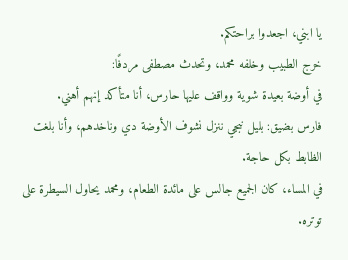يا ابني، اجعدوا براحتكم.
خرج الطبيب وخلفه محمد، وتحدث مصطفى مردفًا:
في أوضة بعيدة شوية وواقف عليها حارس، أنا متأكد إنهم أهني.
فارس بضيق: بليل نبجي ننزل نشوف الأوضة دي وناخدهم، وأنا بلغت الظابط بكل حاجة.
في المساء، كان الجميع جالس على مائدة الطعام، ومحمد يحاول السيطرة على توتره.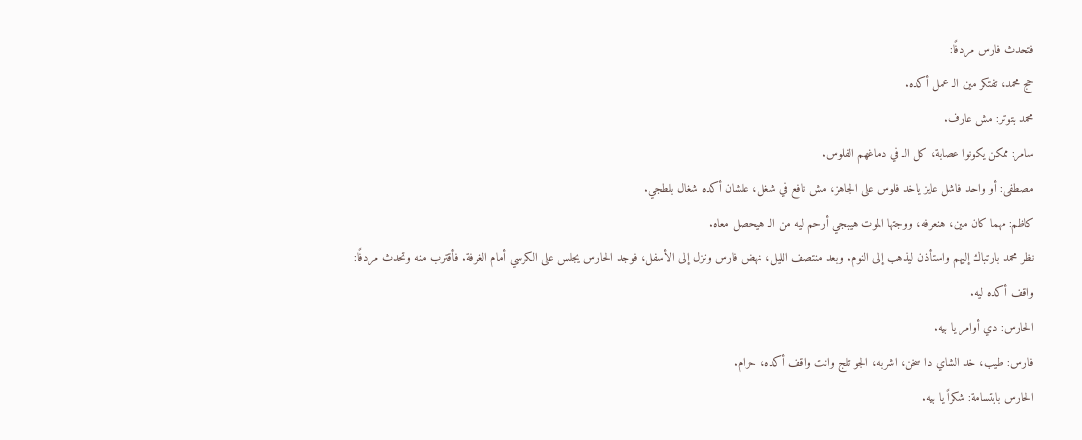فتحدث فارس مردفًا:
حج محمد، تفتكر مين الـ عمل أكده.
محمد بتوتر: مش عارف.
سامر: ممكن يكونوا عصابة، كل الـ في دماغهم الفلوس.
مصطفى: أو واحد فاشل عايز ياخد فلوس على الجاهز، مش نافع في شغل، علشان أكده شغال بلطجي.
كاظم: مهما كان مين، هنعرفه، ووجتها الموت هيبجي أرحم ليه من الـ هيحصل معاه.
نظر محمد بارتباك إليهم واستأذن ليذهب إلى النوم. وبعد منتصف الليل، نهض فارس ونزل إلى الأسفل، فوجد الحارس يجلس على الكرسي أمام الغرفة. فأقترب منه وتحدث مردفًا:
واقف أكده ليه.
الحارس: دي أوامر يا بيه.
فارس: طيب، خد الشاي دا سخن، اشربه، الجو تلج وانت واقف أكده، حرام.
الحارس بابتسامة: شكراً يا بيه.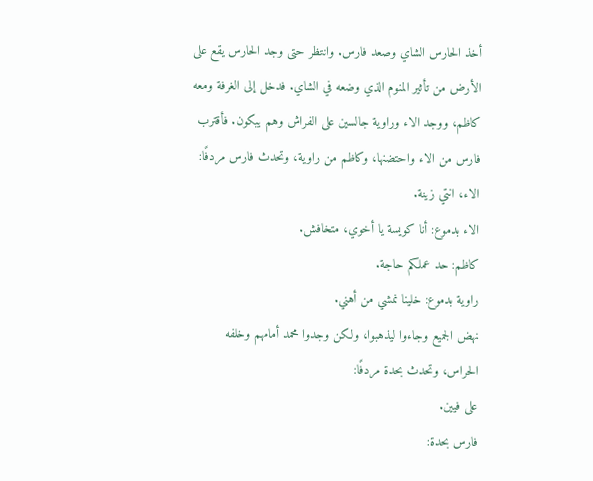أخذ الحارس الشاي وصعد فارس. وانتظر حتى وجد الحارس يقع على الأرض من تأثير المنوم الذي وضعه في الشاي. فدخل إلى الغرفة ومعه كاظم، ووجد الاء وراوية جالسين على الفراش وهم يبكون. فأقترب فارس من الاء واحتضنها، وكاظم من راوية، وتحدث فارس مردفًا:
الاء، انتي زينة.
الاء بدموع: أنا كويسة يا أخوي، متخافش.
كاظم: حد عملكم حاجة.
راوية بدموع: خلينا نمشي من أهني.
نهض الجميع وجاءوا ليذهبوا، ولكن وجدوا محمد أمامهم وخلفه الحراس، وتحدث بحدة مردفًا:
على فيين.
فارس بحدة: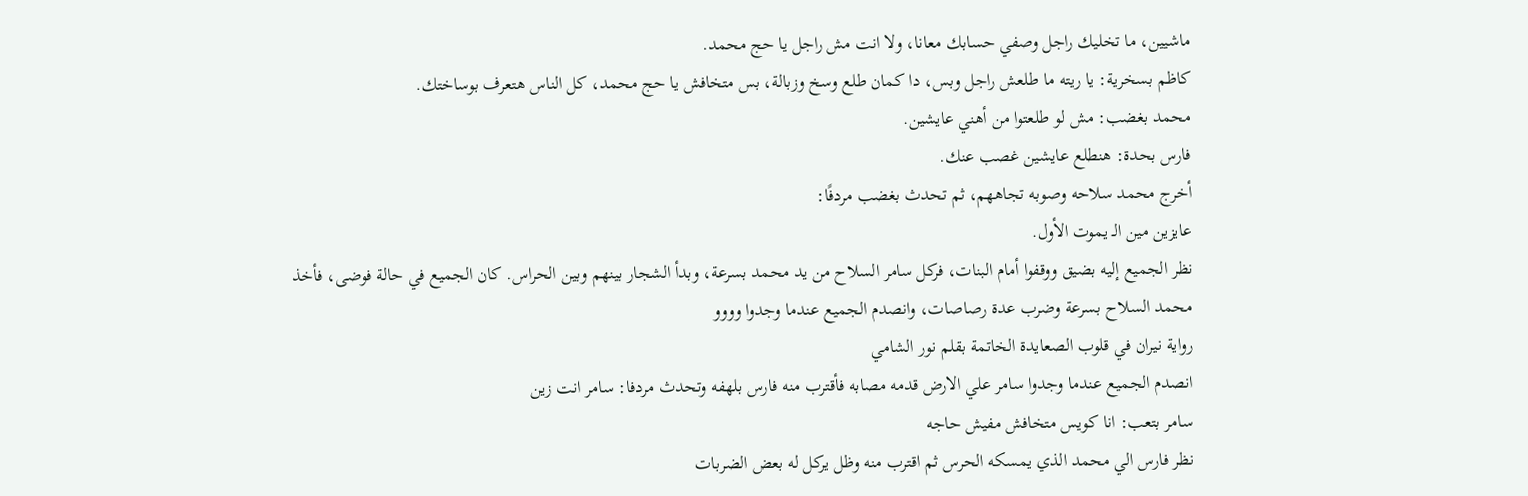ماشيين، ما تخليك راجل وصفي حسابك معانا، ولا انت مش راجل يا حج محمد.
كاظم بسخرية: يا ريته ما طلعش راجل وبس، دا كمان طلع وسخ وزبالة، بس متخافش يا حج محمد، كل الناس هتعرف بوساختك.
محمد بغضب: مش لو طلعتوا من أهني عايشين.
فارس بحدة: هنطلع عايشين غصب عنك.
أخرج محمد سلاحه وصوبه تجاههم، ثم تحدث بغضب مردفًا:
عايزين مين الـ يموت الأول.
نظر الجميع إليه بضيق ووقفوا أمام البنات، فركل سامر السلاح من يد محمد بسرعة، وبدأ الشجار بينهم وبين الحراس. كان الجميع في حالة فوضى، فأخذ محمد السلاح بسرعة وضرب عدة رصاصات، وانصدم الجميع عندما وجدوا وووو
رواية نيران في قلوب الصعايدة الخاتمة بقلم نور الشامي
انصدم الجميع عندما وجدوا سامر علي الارض قدمه مصابه فأقترب منه فارس بلهفه وتحدث مردفا: سامر انت زين
سامر بتعب: انا كويس متخافش مفيش حاجه
نظر فارس الي محمد الذي يمسكه الحرس ثم اقترب منه وظل يركل له بعض الضربات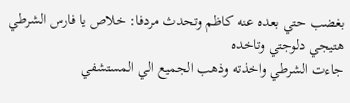بغضب حتي بعده عنه كاظم وتحدث مردفا: خلاص يا فارس الشرطي هتيجي دلوجتي وتاخده
جاءت الشرطي واخذته وذهب الجميع الي المستشفي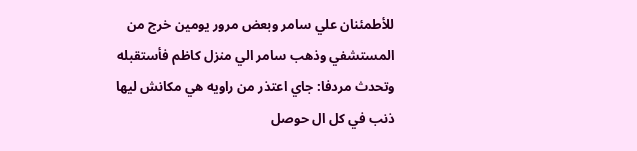للأطمئنان علي سامر وبعض مرور يومين خرج من المستشفي وذهب سامر الي منزل كاظم فأستقبله وتحدث مردفا: جاي اعتذر من راويه هي مكانش ليها ذنب في كل ال حوصل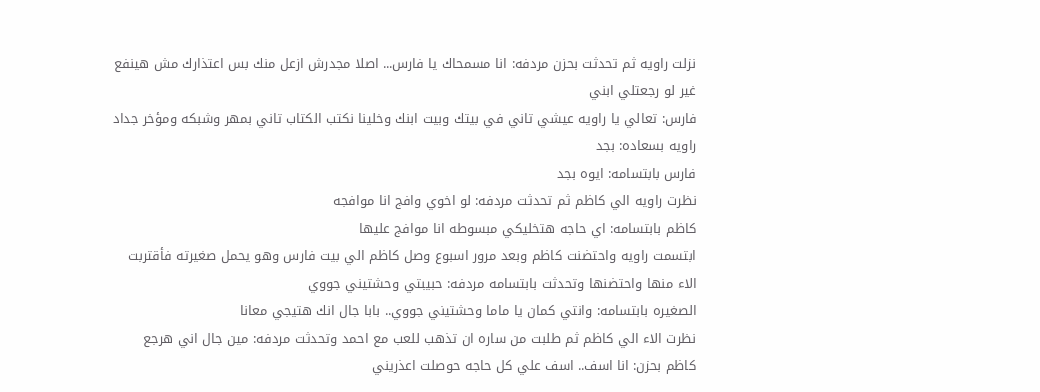نزلت راويه ثم تحدثت بحزن مردفه: انا مسمحاك يا فارس... اصلا مجدرش ازعل منك بس اعتذارك مش هينفع غير لو رجعتلي ابني
فارس: تعالي يا راويه عيشي تاني في بيتك وبيت ابنك وخلينا نكتب الكتاب تاني بمهر وشبكه ومؤخر جداد
راويه بسعاده: بجد
فارس بابتسامه: ايوه بجد
نظرت راويه الي كاظم ثم تحدثت مردفه: لو اخوي وافج انا موافجه
كاظم بابتسامه: اي حاجه هتخليكي مبسوطه انا موافج عليها
ابتسمت راويه واحتضنت كاظم وبعد مرور اسبوع وصل كاظم الي بيت فارس وهو يحمل صغيرته فأقتربت الاء منها واحتضنها وتحدثت بابتسامه مردفه: حبيبتي وحشتيني جووي
الصغيره بابتسامه: وانتي كمان يا ماما وحشتيني جووي.. بابا جال انك هتيجي معانا
نظرت الاء الي كاظم ثم طلبت من ساره ان تذهب للعب مع احمد وتحدثت مردفه: مين جال اني هرجع
كاظم بحزن: انا اسف.. اسف علي كل حاجه حوصلت اعذريني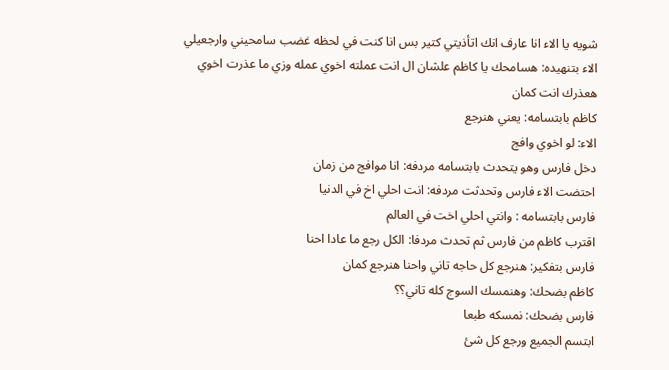شويه يا الاء انا عارف انك اتأذيتي كتير بس انا كنت في لحظه غضب سامحيني وارجعيلي
الاء بتنهيده: هسامحك يا كاظم علشان ال انت عملته اخوي عمله وزي ما عذرت اخوي هعذرك انت كمان
كاظم بابتسامه: يعني هنرجع
الاء: لو اخوي وافج
دخل فارس وهو يتحدث بابتسامه مردفه: انا موافج من زمان
احتضت الاء فارس وتحدثت مردفه: انت احلي اخ في الدنيا
فارس بابتسامه : وانتي احلي اخت في العالم
اقترب كاظم من فارس ثم تحدث مردفا: الكل رجع ما عادا احنا
فارس بتفكير: هنرجع كل حاجه تاني واحنا هنرجع كمان
كاظم بضحك: وهنمسك السوج كله تاني؟؟
فارس بضحك: نمسكه طبعا
ابتسم الجميع ورجع كل شئ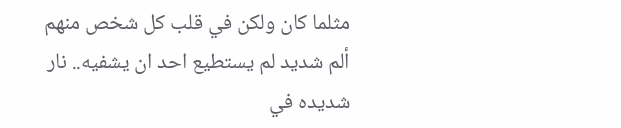مثلما كان ولكن في قلب كل شخص منهم ألم شديد لم يستطيع احد ان يشفيه.. نار شديده في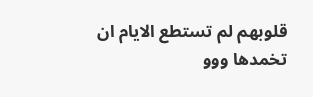قلوبهم لم تستطع الايام ان تخمدها ووو